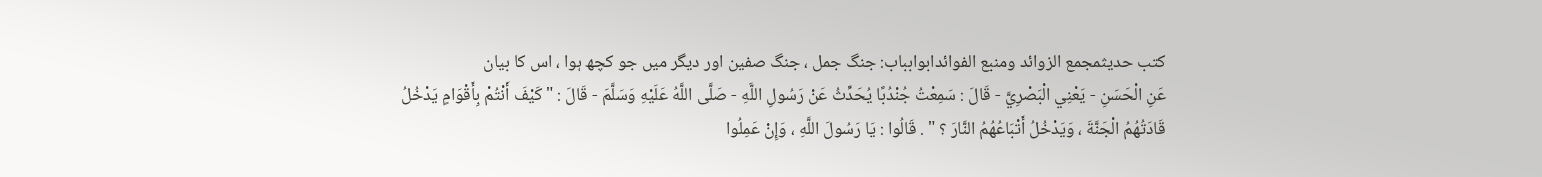کتب حدیثمجمع الزوائد ومنبع الفوائدابوابباب: جنگ جمل ، جنگ صفین اور دیگر میں جو کچھ ہوا ، اس کا بیان
عَنِ الْحَسَنِ - يَعْنِي الْبَصْرِيَّ - قَالَ : سَمِعْتُ جُنْدُبًا يُحَدِّثُ عَنْ رَسُولِ اللَّهِ - صَلَّى اللَّهُ عَلَيْهِ وَسَلَّمَ - قَالَ : " كَيْفَ أَنْتُمْ بِأَقْوَامٍ يَدْخُلُ قَادَتُهُمُ الْجَنَّةَ ، وَيَدْخُلُ أَتْبَاعُهُمُ النَّارَ ؟ " . قَالُوا : يَا رَسُولَ اللَّهِ ، وَإِنْ عَمِلُوا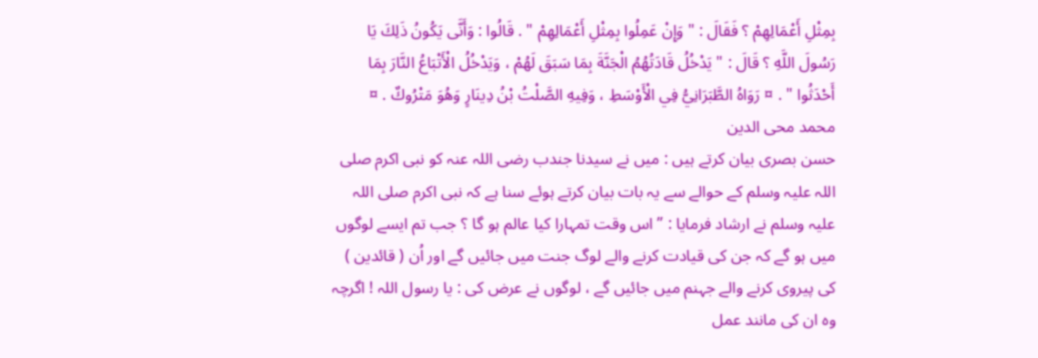بِمِثْلِ أَعْمَالِهِمْ ؟ فَقَالَ : " وَإِنْ عَمِلُوا بِمِثْلِ أَعْمَالِهِمْ " . قَالُوا : وَأَنَّى يَكُونُ ذَلِكَ يَا رَسُولَ اللَّهِ ؟ قَالَ : " يَدْخُلُ قَادَتُهُمُ الْجَنَّةَ بِمَا سَبَقَ لَهُمْ ، وَيَدْخُلُ الْأَتْبَاعُ النَّارَ بِمَا أَحْدَثُوا " . ¤ رَوَاهُ الطَّبَرَانِيُّ فِي الْأَوْسَطِ ، وَفِيهِ الصَّلْتُ بْنُ دِينَارٍ وَهُوَ مَتْرُوكٌ . ¤
محمد محی الدین
حسن بصری بیان کرتے ہیں : میں نے سیدنا جندب رضی اللہ عنہ کو نبی اکرم صلی اللہ علیہ وسلم کے حوالے سے یہ بات بیان کرتے ہوئے سنا ہے کہ نبی اکرم صلی اللہ علیہ وسلم نے ارشاد فرمایا : ” اس وقت تمہارا کیا عالم ہو گا ؟ جب تم ایسے لوگوں میں ہو گے کہ جن کی قیادت کرنے والے لوگ جنت میں جائیں گے اور اُن ( قائدین ) کی پیروی کرنے والے جہنم میں جائیں گے ، لوگوں نے عرض کی : یا رسول اللہ ! اگرچہ وہ ان کی مانند عمل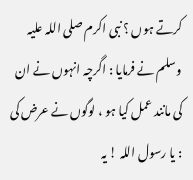کرتے ہوں ؟ نبی اکرم صلی اللہ علیہ وسلم نے فرمایا : اگرچہ انہوں نے ان کی مانند عمل کیا ہو ، لوگوں نے عرض کی : یا رسول اللہ ! یہ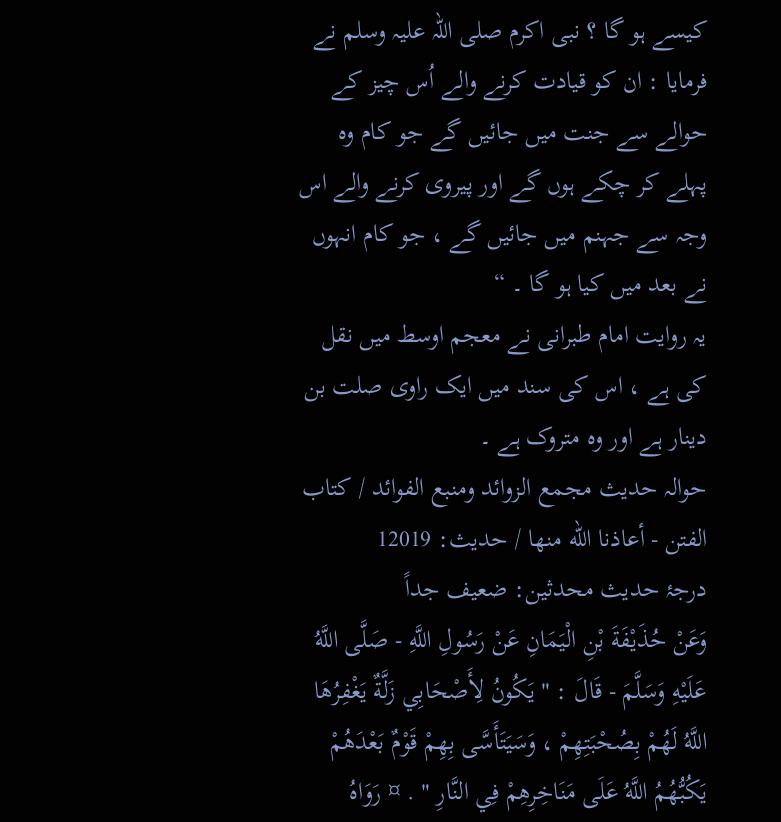کیسے ہو گا ؟ نبی اکرم صلی اللہ علیہ وسلم نے فرمایا : ان کو قیادت کرنے والے اُس چیز کے حوالے سے جنت میں جائیں گے جو کام وہ پہلے کر چکے ہوں گے اور پیروی کرنے والے اس وجہ سے جہنم میں جائیں گے ، جو کام انہوں نے بعد میں کیا ہو گا ۔ “
یہ روایت امام طبرانی نے معجم اوسط میں نقل کی ہے ، اس کی سند میں ایک راوی صلت بن دینار ہے اور وہ متروک ہے ۔
حوالہ حدیث مجمع الزوائد ومنبع الفوائد / كتاب الفتن - أعاذنا الله منها / حدیث: 12019
درجۂ حدیث محدثین: ضعیف جداً
وَعَنْ حُذَيْفَةَ بْنِ الْيَمَانِ عَنْ رَسُولِ اللَّهِ - صَلَّى اللَّهُ عَلَيْهِ وَسَلَّمَ - قَالَ : " يَكُونُ لِأَصْحَابِي زَلَّةٌ يَغْفِرُهَا اللَّهُ لَهُمْ بِصُحْبَتِهِمْ ، وَسَيَتَأَسَّى بِهِمْ قَوْمٌ بَعْدَهُمْ يَكُبُّهُمُ اللَّهُ عَلَى مَنَاخِرِهِمْ فِي النَّارِ " . ¤ رَوَاهُ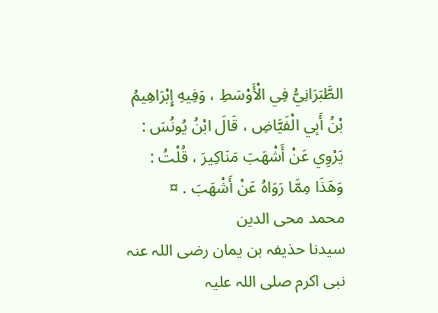الطَّبَرَانِيُّ فِي الْأَوْسَطِ ، وَفِيهِ إِبْرَاهِيمُ بْنُ أَبِي الْفَيَّاضِ ، قَالَ ابْنُ يُونُسَ : يَرْوِي عَنْ أَشْهَبَ مَنَاكِيرَ ، قُلْتُ : وَهَذَا مِمَّا رَوَاهُ عَنْ أَشْهَبَ . ¤
محمد محی الدین
سیدنا حذیفہ بن یمان رضی اللہ عنہ نبی اکرم صلی اللہ علیہ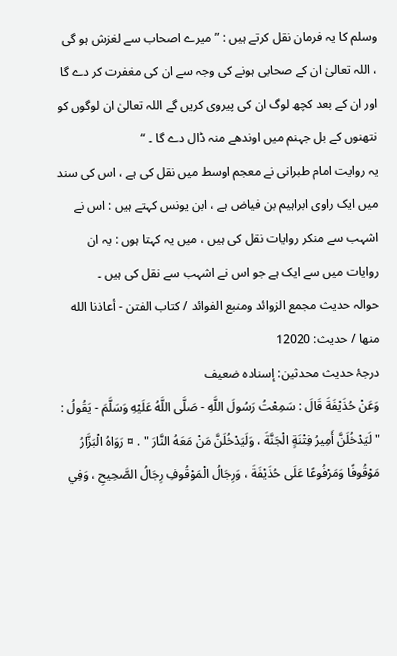وسلم کا یہ فرمان نقل کرتے ہیں : ” میرے اصحاب سے لغزش ہو گی ، اللہ تعالیٰ ان کے صحابی ہونے کی وجہ سے ان کی مغفرت کر دے گا اور ان کے بعد کچھ لوگ ان کی پیروی کریں گے اللہ تعالیٰ ان لوگوں کو نتھنوں کے بل جہنم میں اوندھے منہ ڈال دے گا ۔ “
یہ روایت امام طبرانی نے معجم اوسط میں نقل کی ہے ، اس کی سند میں ایک راوی ابراہیم بن فیاض ہے ، ابن یونس کہتے ہیں : اس نے اشہب سے منکر روایات نقل کی ہیں ، میں یہ کہتا ہوں : یہ ان روایات میں سے ایک ہے جو اس نے اشہب سے نقل کی ہیں ۔
حوالہ حدیث مجمع الزوائد ومنبع الفوائد / كتاب الفتن - أعاذنا الله منها / حدیث: 12020
درجۂ حدیث محدثین: إسنادہ ضعیف
وَعَنْ حُذَيْفَةَ قَالَ : سَمِعْتُ رَسُولَ اللَّهِ - صَلَّى اللَّهُ عَلَيْهِ وَسَلَّمَ - يَقُولُ : " لَيَدْخُلَنَّ أَمِيرُ فِتْنَةٍ الْجَنَّةَ ، وَلَيَدْخُلَنَّ مَنْ مَعَهُ النَّارَ " . ¤ رَوَاهُ الْبَزَّارُ مَوْقُوفًا وَمَرْفُوعًا عَلَى حُذَيْفَةَ ، وَرِجَالُ الْمَوْقُوفِ رِجَالُ الصَّحِيحِ ، وَفِي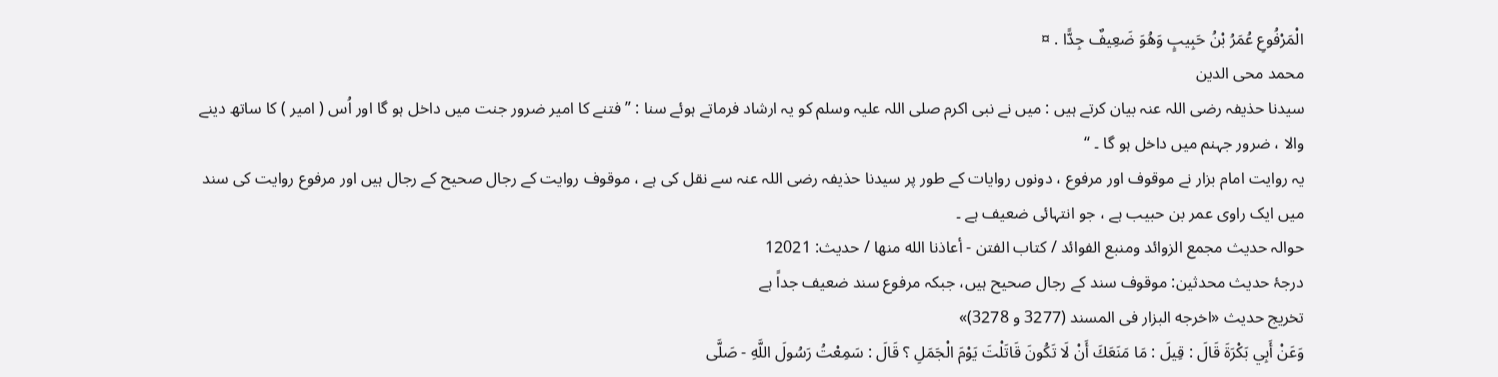الْمَرْفُوعِ عُمَرُ بْنُ حَبِيبٍ وَهُوَ ضَعِيفٌ جِدًّا . ¤
محمد محی الدین
سیدنا حذیفہ رضی اللہ عنہ بیان کرتے ہیں : میں نے نبی اکرم صلی اللہ علیہ وسلم کو یہ ارشاد فرماتے ہوئے سنا : ” فتنے کا امیر ضرور جنت میں داخل ہو گا اور اُس ( امیر ) کا ساتھ دینے والا ، ضرور جہنم میں داخل ہو گا ۔ “
یہ روایت امام بزار نے موقوف اور مرفوع ، دونوں روایات کے طور پر سیدنا حذیفہ رضی اللہ عنہ سے نقل کی ہے ، موقوف روایت کے رجال صحیح کے رجال ہیں اور مرفوع روایت کی سند میں ایک راوی عمر بن حبیب ہے ، جو انتہائی ضعیف ہے ۔
حوالہ حدیث مجمع الزوائد ومنبع الفوائد / كتاب الفتن - أعاذنا الله منها / حدیث: 12021
درجۂ حدیث محدثین: موقوف سند کے رجال صحیح ہیں، جبکہ مرفوع سند ضعیف جداً ہے
تخریج حدیث «اخرجه البزار فى المسند (3277 و 3278)»
وَعَنْ أَبِي بَكْرَةَ قَالَ : قِيلَ : مَا مَنَعَكَ أَنْ لَا تَكُونَ قَاتَلْتَ يَوْمَ الْجَمَلِ ؟ قَالَ : سَمِعْتُ رَسُولَ اللَّهِ - صَلَّى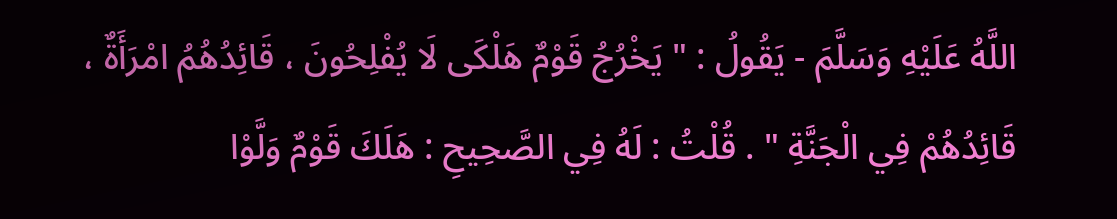اللَّهُ عَلَيْهِ وَسَلَّمَ - يَقُولُ : " يَخْرُجُ قَوْمٌ هَلْكَى لَا يُفْلِحُونَ ، قَائِدُهُمُ امْرَأَةٌ ، قَائِدُهُمْ فِي الْجَنَّةِ " . قُلْتُ : لَهُ فِي الصَّحِيحِ : هَلَكَ قَوْمٌ وَلَّوْا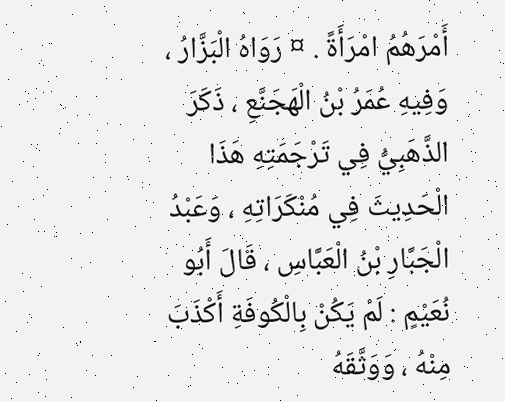أَمْرَهُمُ امْرَأَةً . ¤ رَوَاهُ الْبَزَّارُ ، وَفِيهِ عُمَرُ بْنُ الْهَجَنَّعِ ، ذَكَرَ الذَّهَبِيُّ فِي تَرْجَمَتِهِ هَذَا الْحَدِيثَ فِي مُنْكَرَاتِهِ ، وَعَبْدُ الْجَبَّارِ بْنُ الْعَبَّاسِ ، قَالَ أَبُو نُعَيْمٍ : لَمْ يَكُنْ بِالْكُوفَةِ أَكْذَبَ مِنْهُ ، وَوَثَّقَهُ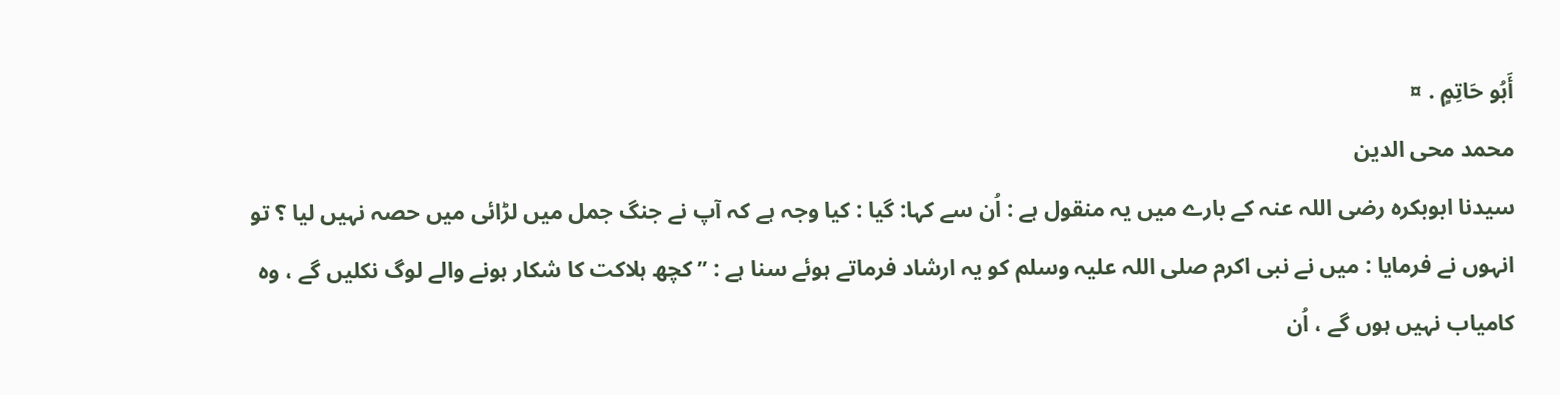أَبُو حَاتِمٍ . ¤
محمد محی الدین
سیدنا ابوبکرہ رضی اللہ عنہ کے بارے میں یہ منقول ہے : اُن سے کہا: گیا : کیا وجہ ہے کہ آپ نے جنگ جمل میں لڑائی میں حصہ نہیں لیا ؟ تو انہوں نے فرمایا : میں نے نبی اکرم صلی اللہ علیہ وسلم کو یہ ارشاد فرماتے ہوئے سنا ہے : ” کچھ ہلاکت کا شکار ہونے والے لوگ نکلیں گے ، وہ کامیاب نہیں ہوں گے ، اُن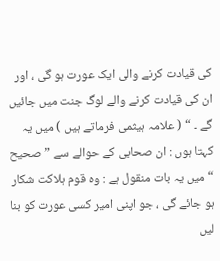کی قیادت کرنے والی ایک عورت ہو گی ، اور ان کی قیادت کرنے والے لوگ جنت میں جائیں گے ۔ “ ( علامہ ہیثمی فرماتے ہیں ) میں یہ کہتا ہوں : ان صحابی کے حوالے سے ” صحیح “ میں یہ بات منقول ہے : وہ قوم ہلاکت شکار ہو جائے گی ، جو اپنی امیر کسی عورت کو بنا لیں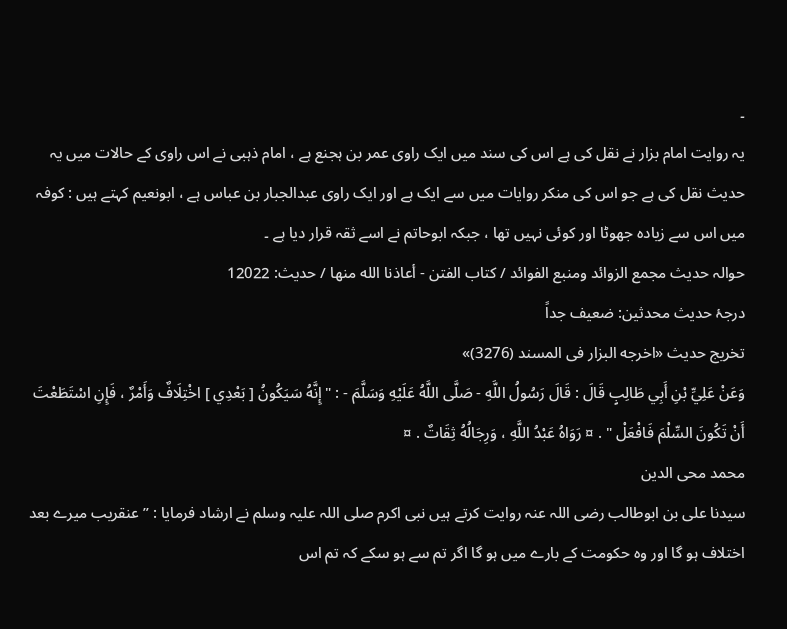۔
یہ روایت امام بزار نے نقل کی ہے اس کی سند میں ایک راوی عمر بن ہجنع ہے ، امام ذہبی نے اس راوی کے حالات میں یہ حدیث نقل کی ہے جو اس کی منکر روایات میں سے ایک ہے اور ایک راوی عبدالجبار بن عباس ہے ، ابونعیم کہتے ہیں : کوفہ میں اس سے زیادہ جھوٹا اور کوئی نہیں تھا ، جبکہ ابوحاتم نے اسے ثقہ قرار دیا ہے ۔
حوالہ حدیث مجمع الزوائد ومنبع الفوائد / كتاب الفتن - أعاذنا الله منها / حدیث: 12022
درجۂ حدیث محدثین: ضعیف جداً
تخریج حدیث «اخرجه البزار فى المسند (3276)»
وَعَنْ عَلِيِّ بْنِ أَبِي طَالِبٍ قَالَ : قَالَ رَسُولُ اللَّهِ - صَلَّى اللَّهُ عَلَيْهِ وَسَلَّمَ - : " إِنَّهُ سَيَكُونُ [ بَعْدِي ] اخْتِلَافٌ وَأَمْرٌ ، فَإِنِ اسْتَطَعْتَ أَنْ تَكُونَ السِّلْمَ فَافْعَلْ " . ¤ رَوَاهُ عَبْدُ اللَّهِ ، وَرِجَالُهُ ثِقَاتٌ . ¤
محمد محی الدین
سیدنا علی بن ابوطالب رضی اللہ عنہ روایت کرتے ہیں نبی اکرم صلی اللہ علیہ وسلم نے ارشاد فرمایا : ” عنقریب میرے بعد اختلاف ہو گا اور وہ حکومت کے بارے میں ہو گا اگر تم سے ہو سکے کہ تم اس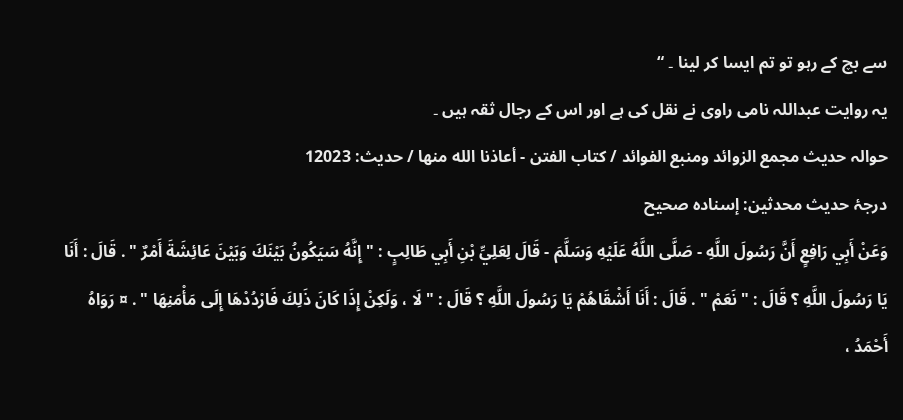سے بچ کے رہو تو تم ایسا کر لینا ۔ “
یہ روایت عبداللہ نامی راوی نے نقل کی ہے اور اس کے رجال ثقہ ہیں ۔
حوالہ حدیث مجمع الزوائد ومنبع الفوائد / كتاب الفتن - أعاذنا الله منها / حدیث: 12023
درجۂ حدیث محدثین: إسنادہ صحیح
وَعَنْ أَبِي رَافِعٍ أَنَّ رَسُولَ اللَّهِ - صَلَّى اللَّهُ عَلَيْهِ وَسَلَّمَ - قَالَ لِعَلِيِّ بْنِ أَبِي طَالِبٍ : " إِنَّهُ سَيَكُونُ بَيْنَكَ وَبَيْنَ عَائِشَةَ أَمْرٌ " . قَالَ : أَنَا يَا رَسُولَ اللَّهِ ؟ قَالَ : " نَعَمْ " . قَالَ : أَنَا أَشْقَاهُمْ يَا رَسُولَ اللَّهِ ؟ قَالَ : " لَا ، وَلَكِنْ إِذَا كَانَ ذَلِكَ فَارْدُدْهَا إِلَى مَأْمَنِهَا " . ¤ رَوَاهُ أَحْمَدُ ،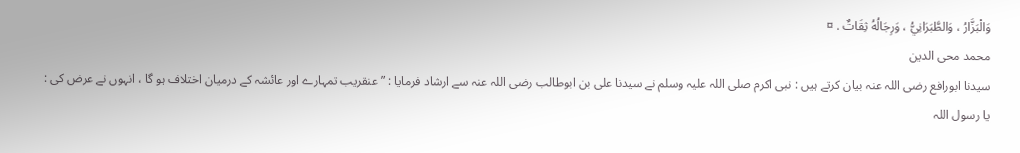وَالْبَزَّارُ ، وَالطَّبَرَانِيُّ ، وَرِجَالُهُ ثِقَاتٌ . ¤
محمد محی الدین
سیدنا ابورافع رضی اللہ عنہ بیان کرتے ہیں : نبی اکرم صلی اللہ علیہ وسلم نے سیدنا علی بن ابوطالب رضی اللہ عنہ سے ارشاد فرمایا : ” عنقریب تمہارے اور عائشہ کے درمیان اختلاف ہو گا ، انہوں نے عرض کی : یا رسول اللہ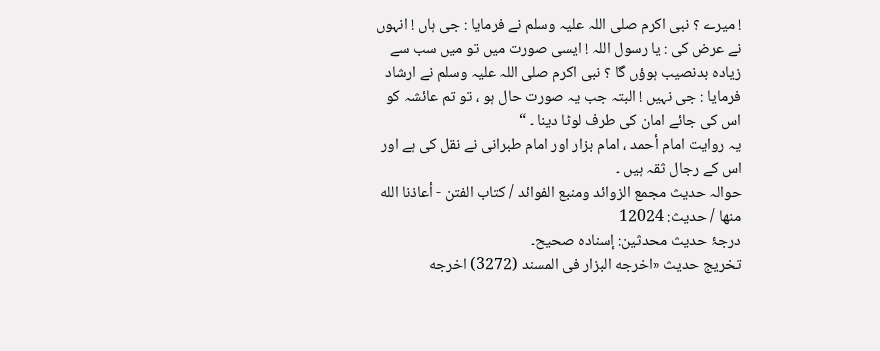! میرے ؟ نبی اکرم صلی اللہ علیہ وسلم نے فرمایا : جی ہاں ! انہوں نے عرض کی : یا رسول اللہ ! ایسی صورت میں تو میں سب سے زیادہ بدنصیب ہوؤں گا ؟ نبی اکرم صلی اللہ علیہ وسلم نے ارشاد فرمایا : جی نہیں ! البتہ جب یہ صورت حال ہو ، تو تم عائشہ کو اس کی جائے امان کی طرف لوٹا دینا ۔ “
یہ روایت امام أحمد ، امام بزار اور امام طبرانی نے نقل کی ہے اور اس کے رجال ثقہ ہیں ۔
حوالہ حدیث مجمع الزوائد ومنبع الفوائد / كتاب الفتن - أعاذنا الله منها / حدیث: 12024
درجۂ حدیث محدثین: إسنادہ صحیح۔
تخریج حدیث «اخرجه البزار فى المسند (3272) اخرجه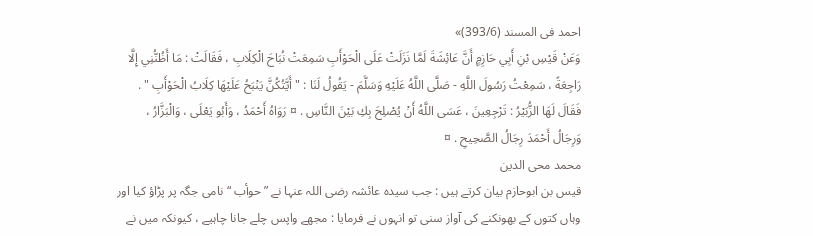احمد فى المسند (393/6)»
وَعَنْ قَيْسِ بْنِ أَبِي حَازِمٍ أَنَّ عَائِشَةَ لَمَّا نَزَلَتْ عَلَى الْحَوْأَبِ سَمِعَتْ نُبَاحَ الْكِلَابِ ، فَقَالَتْ : مَا أَظُنُّنِي إِلَّا رَاجِعَةً ، سَمِعْتُ رَسُولَ اللَّهِ - صَلَّى اللَّهُ عَلَيْهِ وَسَلَّمَ - يَقُولُ لَنَا : " أَيَّتُكُنَّ يَنْبَحُ عَلَيْهَا كِلَابُ الْحَوْأَبِ " . فَقَالَ لَهَا الزُّبَيْرُ : تَرْجِعِينَ ، عَسَى اللَّهُ أَنْ يُصْلِحَ بِكِ بَيْنَ النَّاسِ . ¤ رَوَاهُ أَحْمَدُ ، وَأَبُو يَعْلَى ، وَالْبَزَّارُ ، وَرِجَالُ أَحْمَدَ رِجَالُ الصَّحِيحِ . ¤
محمد محی الدین
قیس بن ابوحازم بیان کرتے ہیں : جب سیدہ عائشہ رضی اللہ عنہا نے ” حوأب “ نامی جگہ پر پڑاؤ کیا اور وہاں کتوں کے بھونکنے کی آواز سنی تو انہوں نے فرمایا : مجھے واپس چلے جانا چاہیے ، کیونکہ میں نے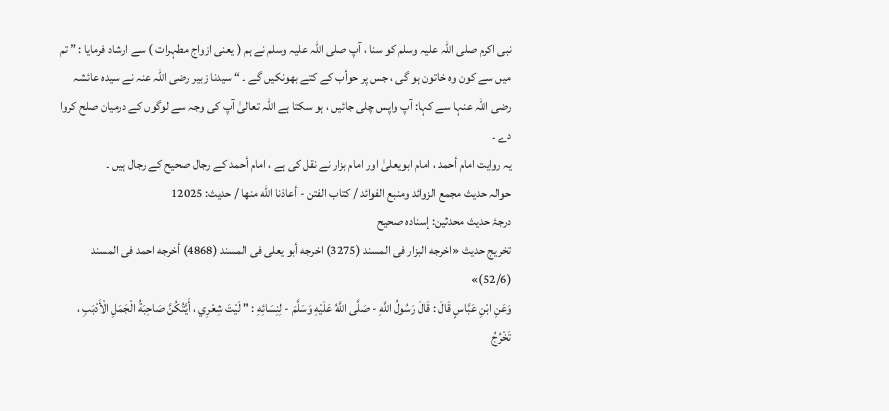نبی اکرم صلی اللہ علیہ وسلم کو سنا ، آپ صلی اللہ علیہ وسلم نے ہم ( یعنی ازواج مطہرات ) سے ارشاد فرمایا : ” تم میں سے کون وہ خاتون ہو گی ، جس پر حوأب کے کتے بھونکیں گے ۔ “ سیدنا زبیر رضی اللہ عنہ نے سیدہ عائشہ رضی اللہ عنہا سے کہا: آپ واپس چلی جائیں ، ہو سکتا ہے اللہ تعالیٰ آپ کی وجہ سے لوگوں کے درمیان صلح کروا دے ۔
یہ روایت امام أحمد ، امام ابویعلیٰ اور امام بزار نے نقل کی ہے ، امام أحمد کے رجال صحیح کے رجال ہیں ۔
حوالہ حدیث مجمع الزوائد ومنبع الفوائد / كتاب الفتن - أعاذنا الله منها / حدیث: 12025
درجۂ حدیث محدثین: إسنادہ صحیح
تخریج حدیث «اخرجه البزار فى المسند (3275) اخرجه أبو يعلى فى المسند (4868) أخرجه احمد فى المسند (52/6)»
وَعَنِ ابْنِ عَبَّاسٍ قَالَ : قَالَ رَسُولُ اللَّهِ - صَلَّى اللَّهُ عَلَيْهِ وَسَلَّمَ - لِنِسَائِهِ : " لَيْتَ شِعْرِي ، أَيَّتُكُنَّ صَاحِبَةُ الْجَمَلِ الْأَدْبَبِ ، تَخْرُجُ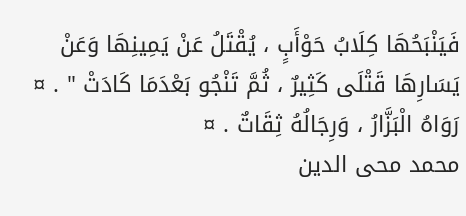فَيَنْبَحُهَا كِلَابُ حَوْأَبٍ ، يُقْتَلُ عَنْ يَمِينِهَا وَعَنْ يَسَارِهَا قَتْلَى كَثِيرٌ ، ثُمَّ تَنْجُو بَعْدَمَا كَادَتْ " . ¤ رَوَاهُ الْبَزَّارُ ، وَرِجَالُهُ ثِقَاتٌ . ¤
محمد محی الدین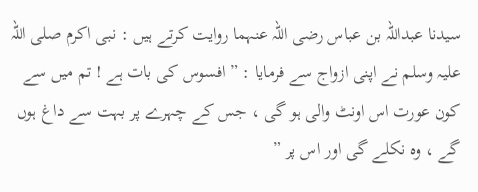سیدنا عبداللہ بن عباس رضی اللہ عنہما روایت کرتے ہیں : نبی اکرم صلی اللہ علیہ وسلم نے اپنی ازواج سے فرمایا : ” افسوس کی بات ہے ! تم میں سے کون عورت اس اونٹ والی ہو گی ، جس کے چہرے پر بہت سے داغ ہوں گے ، وہ نکلے گی اور اس پر ”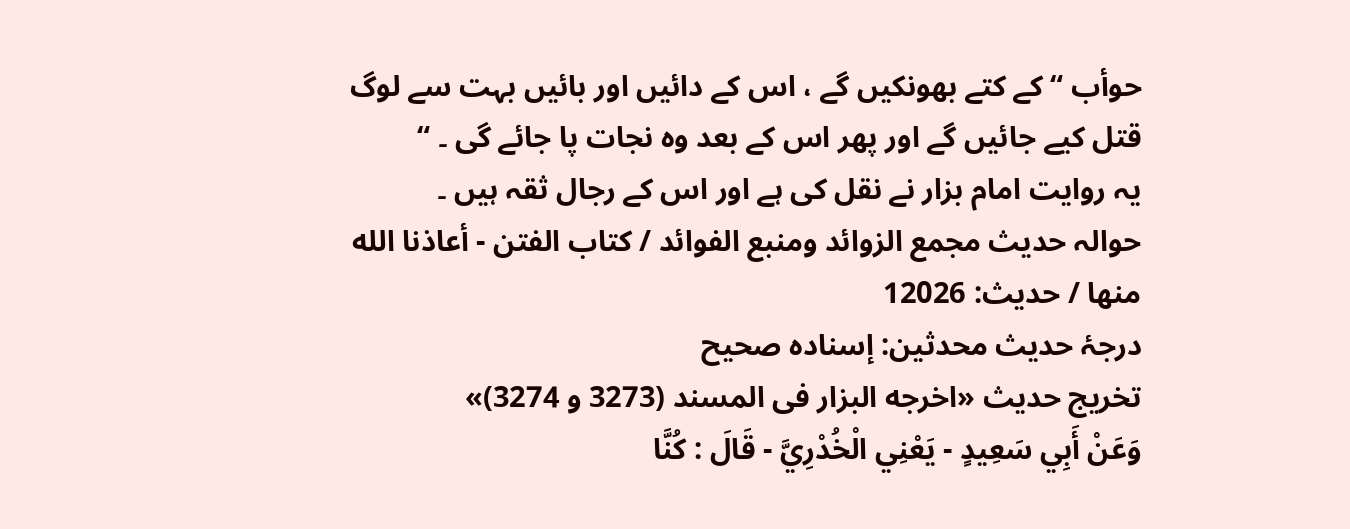حوأب “ کے کتے بھونکیں گے ، اس کے دائیں اور بائیں بہت سے لوگ قتل کیے جائیں گے اور پھر اس کے بعد وہ نجات پا جائے گی ۔ “
یہ روایت امام بزار نے نقل کی ہے اور اس کے رجال ثقہ ہیں ۔
حوالہ حدیث مجمع الزوائد ومنبع الفوائد / كتاب الفتن - أعاذنا الله منها / حدیث: 12026
درجۂ حدیث محدثین: إسنادہ صحیح
تخریج حدیث «اخرجه البزار فى المسند (3273 و 3274)»
وَعَنْ أَبِي سَعِيدٍ - يَعْنِي الْخُدْرِيَّ - قَالَ : كُنَّا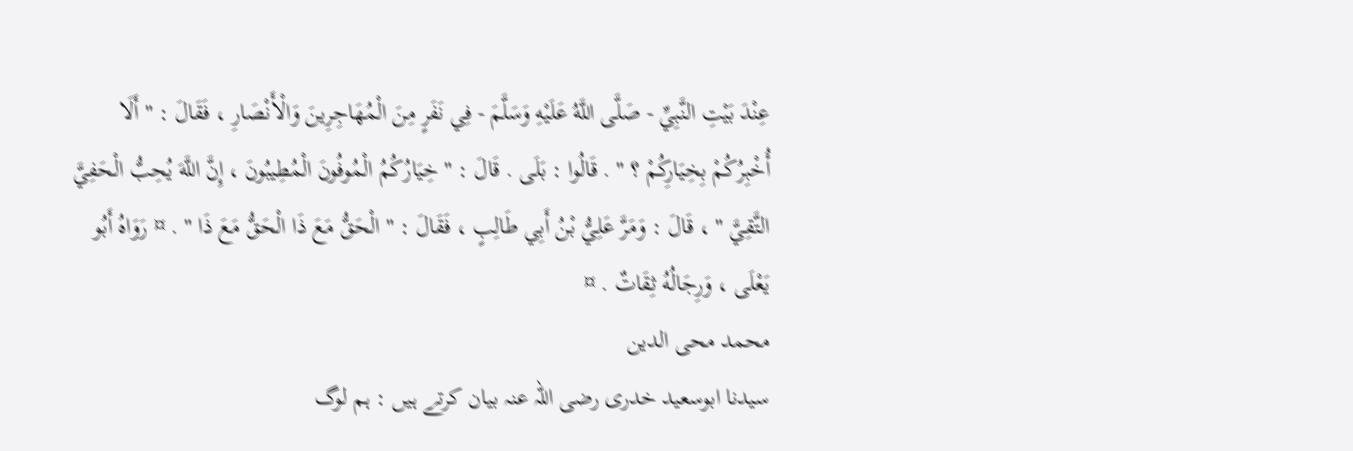عِنْدَ بَيْتِ النَّبِيِّ - صَلَّى اللَّهُ عَلَيْهِ وَسَلَّمَ - فِي نَفَرٍ مِنَ الْمُهَاجِرِينَ وَالْأَنْصَارِ ، فَقَالَ : " أَلَا أُخْبِرُكُمْ بِخِيَارِكُمْ ؟ " . قَالُوا : بَلَى . قَالَ : " خِيَارُكُمُ الْمُوفُونَ الْمُطِيبُونَ ، إِنَّ اللَّهَ يُحِبُّ الْحَفِيَّ التَّقِيَّ " ، قَالَ : وَمَرَّ عَلِيُّ بْنُ أَبِي طَالِبٍ ، فَقَالَ : " الْحَقُّ مَعَ ذَا الْحَقُّ مَعَ ذَا " . ¤ رَوَاهُ أَبُو يَعْلَى ، وَرِجَالُهُ ثِقَاتٌ . ¤
محمد محی الدین
سیدنا ابوسعید خدری رضی اللہ عنہ بیان کرتے ہیں : ہم لوگ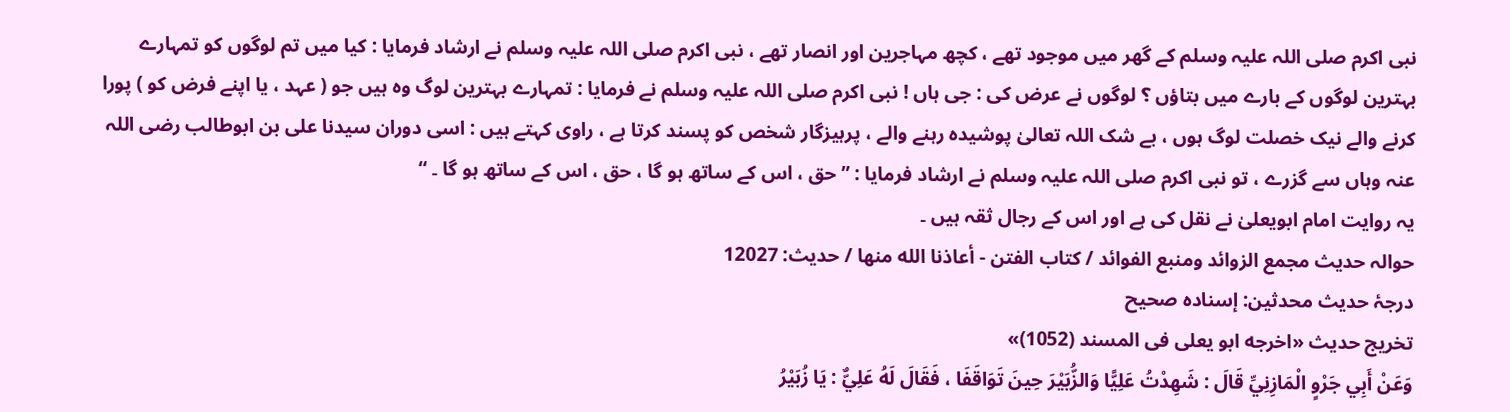نبی اکرم صلی اللہ علیہ وسلم کے گھر میں موجود تھے ، کچھ مہاجرین اور انصار تھے ، نبی اکرم صلی اللہ علیہ وسلم نے ارشاد فرمایا : کیا میں تم لوگوں کو تمہارے بہترین لوگوں کے بارے میں بتاؤں ؟ لوگوں نے عرض کی : جی ہاں ! نبی اکرم صلی اللہ علیہ وسلم نے فرمایا : تمہارے بہترین لوگ وہ ہیں جو ( عہد ، یا اپنے فرض کو ) پورا کرنے والے نیک خصلت لوگ ہوں ، بے شک اللہ تعالیٰ پوشیدہ رہنے والے ، پرہیزگار شخص کو پسند کرتا ہے ، راوی کہتے ہیں : اسی دوران سیدنا علی بن ابوطالب رضی اللہ عنہ وہاں سے گزرے ، تو نبی اکرم صلی اللہ علیہ وسلم نے ارشاد فرمایا : ” حق ، اس کے ساتھ ہو گا ، حق ، اس کے ساتھ ہو گا ۔ “
یہ روایت امام ابویعلیٰ نے نقل کی ہے اور اس کے رجال ثقہ ہیں ۔
حوالہ حدیث مجمع الزوائد ومنبع الفوائد / كتاب الفتن - أعاذنا الله منها / حدیث: 12027
درجۂ حدیث محدثین: إسنادہ صحیح
تخریج حدیث «اخرجه ابو يعلى فى المسند (1052)»
وَعَنْ أَبِي جَرْوٍ الْمَازِنِيِّ قَالَ : شَهِدْتُ عَلِيًّا وَالزُّبَيْرَ حِينَ تَوَاقَفَا ، فَقَالَ لَهُ عَلِيٌّ : يَا زُبَيْرُ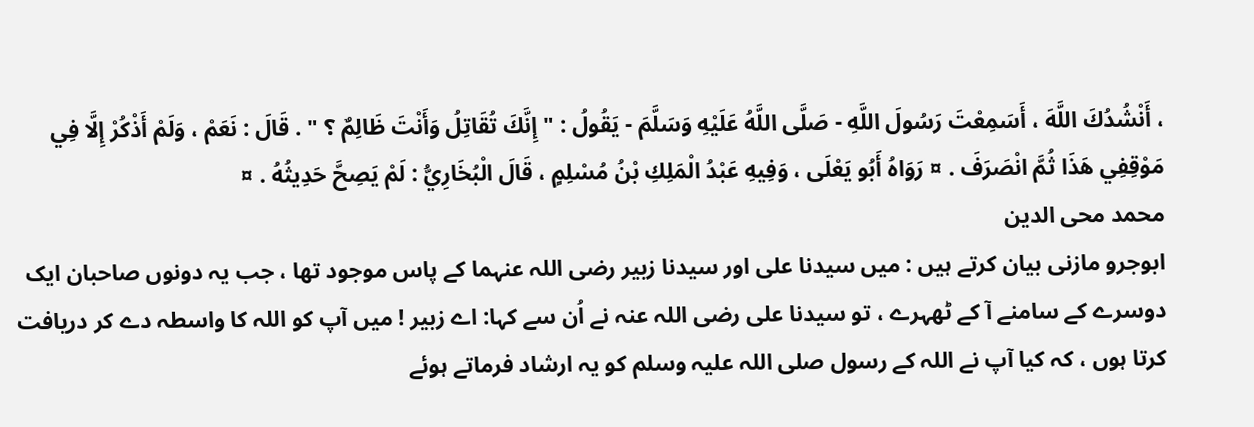، أَنْشُدُكَ اللَّهَ ، أَسَمِعْتَ رَسُولَ اللَّهِ - صَلَّى اللَّهُ عَلَيْهِ وَسَلَّمَ - يَقُولُ : " إِنَّكَ تُقَاتِلُ وَأَنْتَ ظَالِمٌ ؟ " . قَالَ : نَعَمْ ، وَلَمْ أَذْكُرْ إِلَّا فِي مَوْقِفِي هَذَا ثُمَّ انْصَرَفَ . ¤ رَوَاهُ أَبُو يَعْلَى ، وَفِيهِ عَبْدُ الْمَلِكِ بْنُ مُسْلِمٍ ، قَالَ الْبُخَارِيُّ : لَمْ يَصِحَّ حَدِيثُهُ . ¤
محمد محی الدین
ابوجرو مازنی بیان کرتے ہیں : میں سیدنا علی اور سیدنا زبیر رضی اللہ عنہما کے پاس موجود تھا ، جب یہ دونوں صاحبان ایک دوسرے کے سامنے آ کے ٹھہرے ، تو سیدنا علی رضی اللہ عنہ نے اُن سے کہا: اے زبیر ! میں آپ کو اللہ کا واسطہ دے کر دریافت کرتا ہوں ، کہ کیا آپ نے اللہ کے رسول صلی اللہ علیہ وسلم کو یہ ارشاد فرماتے ہوئے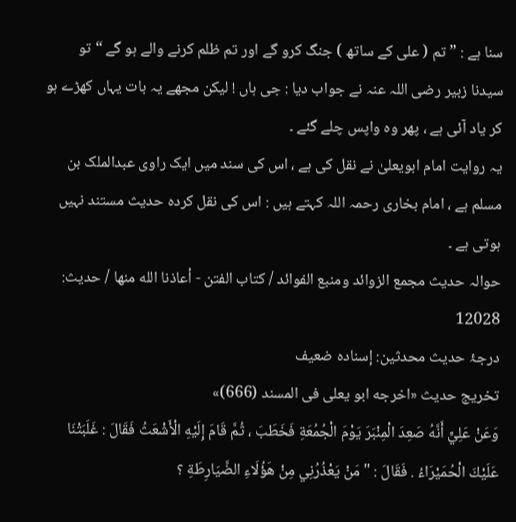سنا ہے : ” تم ( علی کے ساتھ ) جنگ کرو گے اور تم ظلم کرنے والے ہو گے “ تو سیدنا زبیر رضی اللہ عنہ نے جواب دیا : جی ہاں ! لیکن مجھے یہ بات یہاں کھڑے ہو کر یاد آئی ہے ، پھر وہ واپس چلے گئے ۔
یہ روایت امام ابویعلیٰ نے نقل کی ہے ، اس کی سند میں ایک راوی عبدالملک بن مسلم ہے ، امام بخاری رحمہ اللہ کہتے ہیں : اس کی نقل کردہ حدیث مستند نہیں ہوتی ہے ۔
حوالہ حدیث مجمع الزوائد ومنبع الفوائد / كتاب الفتن - أعاذنا الله منها / حدیث: 12028
درجۂ حدیث محدثین: إسنادہ ضعیف
تخریج حدیث «اخرجه ابو يعلى فى المسند (666)»
وَعَنْ عَلِيٍّ أَنَّهُ صَعِدَ الْمِنْبَرَ يَوْمَ الْجُمُعَةِ فَخَطَبَ ، ثُمَّ قَامَ إِلَيْهِ الْأَشْعَثُ فَقَالَ : غَلَبَتْنَا عَلَيْكَ الْحُمَيْرَاءُ . فَقَالَ : " مَنْ يَعْذُرُنِي مِنْ هَؤُلَاءِ الضَّيَارِطَةِ ؟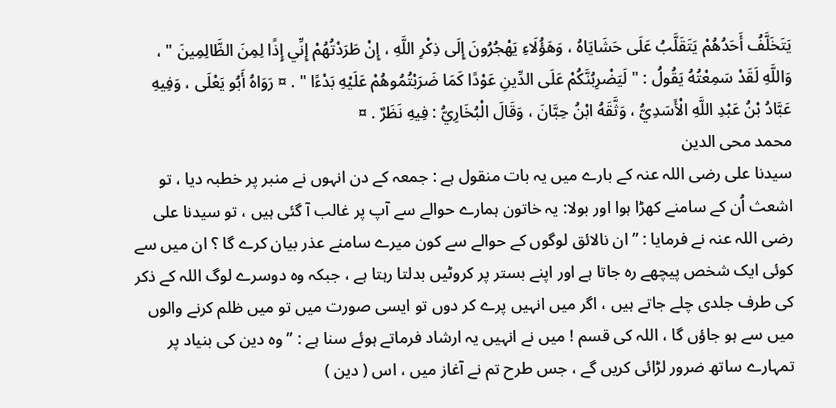يَتَخَلَّفُ أَحَدُهُمْ يَتَقَلَّبُ عَلَى حَشَايَاهُ ، وَهَؤُلَاءِ يَهْجُرُونَ إِلَى ذِكْرِ اللَّهِ ، إِنْ طَرَدْتُهُمْ إِنِّي إِذًا لِمِنَ الظَّالِمِينَ " ، وَاللَّهِ لَقَدْ سَمِعْتُهُ يَقُولُ : " لَيَضْرِبُنَّكُمْ عَلَى الدِّينِ عَوْدًا كَمَا ضَرَبْتُمُوهُمْ عَلَيْهِ بَدْءًا " . ¤ رَوَاهُ أَبُو يَعْلَى ، وَفِيهِ عَبَّادُ بْنُ عَبْدِ اللَّهِ الْأَسَدِيُّ ، وَثَّقَهُ ابْنُ حِبَّانَ ، وَقَالَ الْبُخَارِيُّ : فِيهِ نَظَرٌ . ¤
محمد محی الدین
سیدنا علی رضی اللہ عنہ کے بارے میں یہ بات منقول ہے : جمعہ کے دن انہوں نے منبر پر خطبہ دیا ، تو اشعث اُن کے سامنے کھڑا ہوا اور بولا: یہ خاتون ہمارے حوالے سے آپ پر غالب آ گئی ہیں ، تو سیدنا علی رضی اللہ عنہ نے فرمایا : ” ان نالائق لوگوں کے حوالے سے کون میرے سامنے عذر بیان کرے گا ؟ ان میں سے کوئی ایک شخص پیچھے رہ جاتا ہے اور اپنے بستر پر کروٹیں بدلتا رہتا ہے ، جبکہ وہ دوسرے لوگ اللہ کے ذکر کی طرف جلدی چلے جاتے ہیں ، اگر میں انہیں پرے کر دوں تو ایسی صورت میں تو میں ظلم کرنے والوں میں سے ہو جاؤں گا ، اللہ کی قسم ! میں نے انہیں یہ ارشاد فرماتے ہوئے سنا ہے : ” وہ دین کی بنیاد پر تمہارے ساتھ ضرور لڑائی کریں گے ، جس طرح تم نے آغاز میں ، اس ( دین )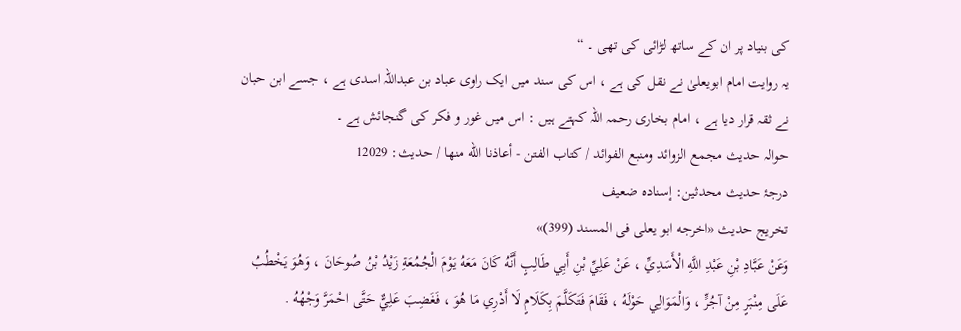کی بنیاد پر ان کے ساتھ لڑائی کی تھی ۔ “
یہ روایت امام ابویعلیٰ نے نقل کی ہے ، اس کی سند میں ایک راوی عباد بن عبداللہ اسدی ہے ، جسے ابن حبان نے ثقہ قرار دیا ہے ، امام بخاری رحمہ اللہ کہتے ہیں : اس میں غور و فکر کی گنجائش ہے ۔
حوالہ حدیث مجمع الزوائد ومنبع الفوائد / كتاب الفتن - أعاذنا الله منها / حدیث: 12029
درجۂ حدیث محدثین: إسنادہ ضعیف
تخریج حدیث «اخرجه ابو يعلى فى المسند (399)»
وَعَنْ عَبَّادِ بْنِ عَبْدِ اللَّهِ الْأَسَدِيِّ ، عَنْ عَلِيِّ بْنِ أَبِي طَالِبٍ أَنَّهُ كَانَ مَعَهُ يَوْمَ الْجُمُعَةِ زَيْدُ بْنُ صُوحَانَ ، وَهُوَ يَخْطُبُ عَلَى مِنْبَرٍ مِنْ آجُرٍّ ، وَالْمَوَالِي حَوْلَهُ ، فَقَامَ فَتَكَلَّمَ بِكَلَامٍ لَا أَدْرِي مَا هُوَ ، فَغَضِبَ عَلِيٌّ حَتَّى احْمَرَّ وَجْهُهُ .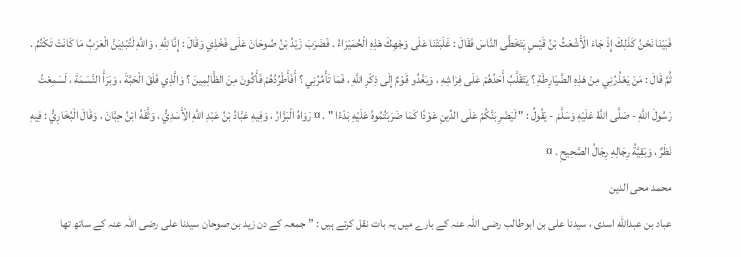فَبَيْنَا نَحْنُ كَذَلِكَ إِذْ جَاءَ الْأَشْعَثُ بْنُ قَيْسٍ يَتَخَطَّى النَّاسَ فَقَالَ : غَلَبَتْنَا عَلَى وَجْهِكَ هَذِهِ الْحُمَيْرَاءُ . فَضَرَبَ زَيْدُ بْنُ صُوحَانَ عَلَى فَخْذِي وَقَالَ : إِنَّا لِلَّهِ ، وَاللَّهِ لَتُبْدِيَنَّ الْعَرَبُ مَا كَانَتْ تَكْتُمُ . ثُمَّ قَالَ : مَنْ يَعْذُرُنِي مِنْ هَذِهِ الضَّيَارِطَةِ ؟ يَتَقَلَّبُ أَحَدُهُمْ عَلَى فِرَاشِهِ ، وَيَغْدُو قَوْمٌ إِلَى ذِكْرِ اللَّهِ ، فَمَا تَأْمُرُنِي ؟ أَفَأَطْرُدُهُمْ فَأَكُونَ مِنَ الظَّالِمِينَ ؟ وَالَّذِي فَلَقَ الْحَبَّةَ ، وَبَرَأَ النَّسَمَةَ ، لَسَمِعْتُ رَسُولَ اللَّهِ - صَلَّى اللَّهُ عَلَيْهِ وَسَلَّمَ - يَقُولُ : " لَيَضْرِبَنَّكُمْ عَلَى الدِّينِ عَوْدًا كَمَا ضَرَبْتُمُوهُ عَلَيْهِ بَدْءًا " . ¤ رَوَاهُ الْبَزَّارُ ، وَفِيهِ عَبَّادُ بْنُ عَبْدِ اللَّهِ الْأَسَدِيُّ ، وَثَّقَهُ ابْنُ حِبَّانَ ، وَقَالَ الْبُخَارِيُّ : فِيهِ نَظَرٌ ، وَبَقِيَّةُ رِجَالِهِ رِجَالُ الصَّحِيحِ . ¤
محمد محی الدین
عباد بن عبدالله اسدی ، سیدنا علی بن ابوطالب رضی اللہ عنہ کے بارے میں یہ بات نقل کرتے ہیں : ” جمعہ کے دن زید بن صوحان سیدنا علی رضی اللہ عنہ کے ساتھ تھا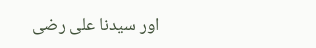اور سیدنا علی رضی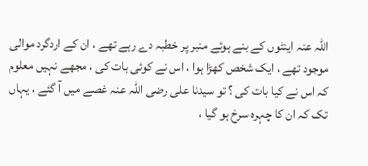اللہ عنہ اینٹوں کے بنے ہوئے منبر پر خطبہ دے رہے تھے ، ان کے اردگرد موالی موجود تھے ، ایک شخص کھڑا ہوا ، اس نے کوئی بات کی ، مجھے نہیں معلوم کہ اس نے کیا بات کی ؟ تو سیدنا علی رضی اللہ عنہ غصے میں آ گئے ، یہاں تک کہ ان کا چہرہ سرخ ہو گیا ،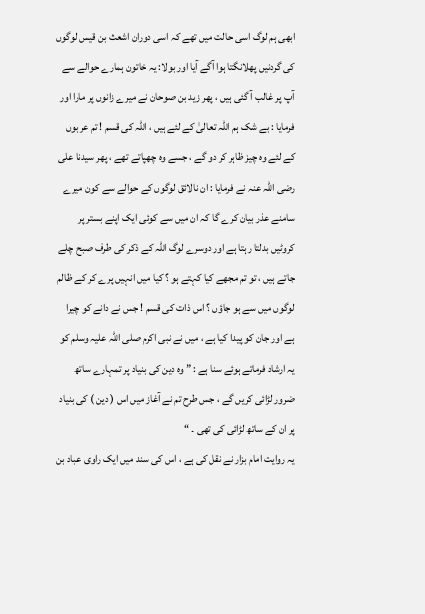ابھی ہم لوگ اسی حالت میں تھے کہ اسی دوران اشعث بن قیس لوگوں کی گردنیں پھلانگتا ہوا آگے آیا اور بولا: یہ خاتون ہمارے حوالے سے آپ پر غالب آ گئی ہیں ، پھر زید بن صوحان نے میرے زانوں پر مارا اور فرمایا : بے شک ہم اللہ تعالیٰ کے لئے ہیں ، اللہ کی قسم ! تم عربوں کے لئے وہ چیز ظاہر کر دو گے ، جسے وہ چھپاتے تھے ، پھر سیدنا علی رضی اللہ عنہ نے فرمایا : ان نالائق لوگوں کے حوالے سے کون میرے سامنے عذر بیان کرے گا کہ ان میں سے کوئی ایک اپنے بستر پر کروٹیں بدلتا رہتا ہے اور دوسرے لوگ اللہ کے ذکر کی طرف صبح چلے جاتے ہیں ، تو تم مجھے کیا کہتے ہو ؟ کیا میں انہیں پرے کر کے ظالم لوگوں میں سے ہو جاؤں ؟ اس ذات کی قسم ! جس نے دانے کو چیرا ہے اور جان کو پیدا کیا ہے ، میں نے نبی اکرم صلی اللہ علیہ وسلم کو یہ ارشاد فرماتے ہوئے سنا ہے : ” وہ دین کی بنیاد پر تمہارے ساتھ ضرور لڑائی کریں گے ، جس طرح تم نے آغاز میں اس ( دین ) کی بنیاد پر ان کے ساتھ لڑائی کی تھی ۔ “
یہ روایت امام بزار نے نقل کی ہے ، اس کی سند میں ایک راوی عباد بن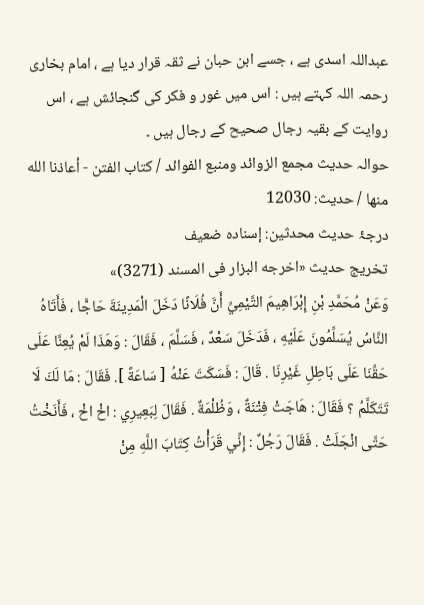عبداللہ اسدی ہے ، جسے ابن حبان نے ثقہ قرار دیا ہے ، امام بخاری رحمہ اللہ کہتے ہیں : اس میں غور و فکر کی گنجائش ہے ، اس روایت کے بقیہ رجال صحیح کے رجال ہیں ۔
حوالہ حدیث مجمع الزوائد ومنبع الفوائد / كتاب الفتن - أعاذنا الله منها / حدیث: 12030
درجۂ حدیث محدثین: إسنادہ ضعیف
تخریج حدیث «اخرجه البزار فى المسند (3271)»
وَعَنْ مُحَمَّدِ بْنِ إِبْرَاهِيمَ التَّيْمِيِّ أَنَّ فُلَانًا دَخَلَ الْمَدِينَةَ حَاجًّا ، فَأَتَاهُ النَّاسُ يُسَلِّمُونَ عَلَيْهِ ، فَدَخَلَ سَعْدٌ ، فَسَلَّمَ ، فَقَالَ : وَهَذَا لَمْ يُعِنَّا عَلَى حَقِّنَا عَلَى بَاطِلِ غَيْرِنَا . قَالَ : فَسَكَتَ عَنْهُ [ سَاعَةً ]. فَقَالَ : مَا لَكَ لَا تَتَكَلَّمُ ؟ فَقَالَ : هَاجَتْ فِتْنَةٌ ، وَظُلْمَةٌ . فَقَالَ لِبَعِيرِي : اخْ اخْ ، فَأَنَخْتُ حَتَّى انْجَلَتْ . فَقَالَ رَجُلٌ : إِنِّي قَرَأْتُ كِتَابَ اللَّهِ مِنْ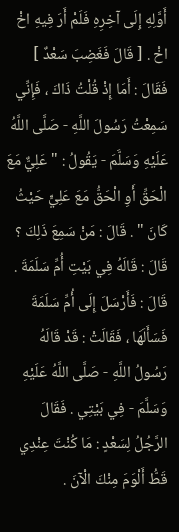أَوَّلِهِ إِلَى آخِرِهِ فَلَمْ أَرَ فِيهِ اخْ اخْ . [ قَالَ فَغَضِبَ سَعْدٌ ] فَقَالَ : أَمَا إِذْ قُلْتُ ذَاكَ ، فَإِنِّي سَمِعْتُ رَسُولَ اللَّهِ - صَلَّى اللَّهُ عَلَيْهِ وَسَلَّمَ - يَقُولُ : " عَلِيٌّ مَعَ الْحَقِّ أَوِ الْحَقُّ مَعَ عَلِيٍّ حَيْثُ كَانَ " . قَالَ : مَنْ سَمِعَ ذَلِكَ ؟ قَالَ : قَالَهُ فِي بَيْتِ أُمِّ سَلَمَةَ . قَالَ : فَأَرْسَلَ إِلَى أُمِّ سَلَمَةَ فَسَأَلَهَا ، فَقَالَتْ : قَدْ قَالَهُ رَسُولُ اللَّهِ - صَلَّى اللَّهُ عَلَيْهِ وَسَلَّمَ - فِي بَيْتِي . فَقَالَ الرَّجُلُ لِسَعْدٍ : مَا كُنْتَ عِنْدِي قَطُّ أَلْوَمَ مِنْكَ الْآنَ .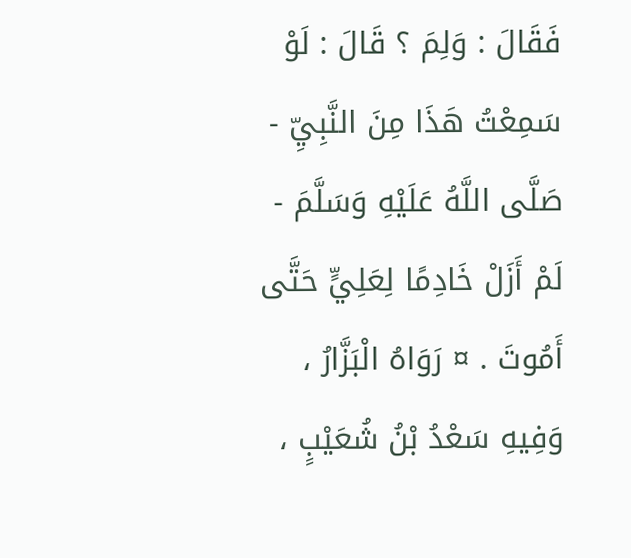فَقَالَ : وَلِمَ ؟ قَالَ : لَوْ سَمِعْتُ هَذَا مِنَ النَّبِيِّ - صَلَّى اللَّهُ عَلَيْهِ وَسَلَّمَ - لَمْ أَزَلْ خَادِمًا لِعَلِيٍّ حَتَّى أَمُوتَ . ¤ رَوَاهُ الْبَزَّارُ ، وَفِيهِ سَعْدُ بْنُ شُعَيْبٍ ،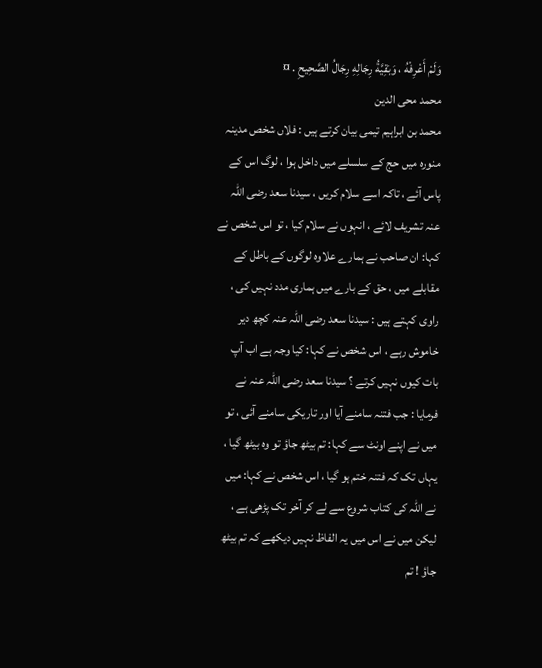وَلَمْ أَعْرِفْهُ ، وَبَقِيَّةُ رِجَالِهِ رِجَالُ الصَّحِيحِ . ¤
محمد محی الدین
محمد بن ابراہیم تیمی بیان کرتے ہیں : فلاں شخص مدینہ منورہ میں حج کے سلسلے میں داخل ہوا ، لوگ اس کے پاس آئے ، تاکہ اسے سلام کریں ، سیدنا سعد رضی اللہ عنہ تشریف لائے ، انہوں نے سلام کیا ، تو اس شخص نے کہا: ان صاحب نے ہمارے علاوہ لوگوں کے باطل کے مقابلے میں ، حق کے بارے میں ہماری مدد نہیں کی ، راوی کہتے ہیں : سیدنا سعد رضی اللہ عنہ کچھ دیر خاموش رہے ، اس شخص نے کہا: کیا وجہ ہے اب آپ بات کیوں نہیں کرتے ؟ سیدنا سعد رضی اللہ عنہ نے فرمایا : جب فتنہ سامنے آیا اور تاریکی سامنے آئی ، تو میں نے اپنے اونٹ سے کہا: تم بیٹھ جاؤ تو وہ بیٹھ گیا ، یہاں تک کہ فتنہ ختم ہو گیا ، اس شخص نے کہا: میں نے اللہ کی کتاب شروع سے لے کر آخر تک پڑھی ہے ، لیکن میں نے اس میں یہ الفاظ نہیں دیکھے کہ تم بیٹھ جاؤ ! تم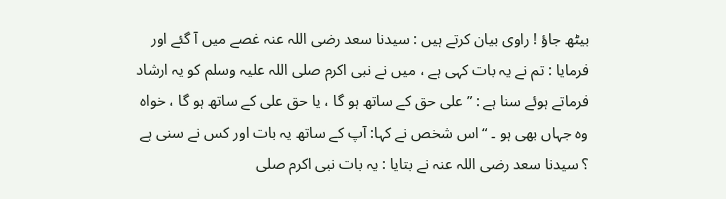بیٹھ جاؤ ! راوی بیان کرتے ہیں : سیدنا سعد رضی اللہ عنہ غصے میں آ گئے اور فرمایا : تم نے یہ بات کہی ہے ، میں نے نبی اکرم صلی اللہ علیہ وسلم کو یہ ارشاد فرماتے ہوئے سنا ہے : ” علی حق کے ساتھ ہو گا ، یا حق علی کے ساتھ ہو گا ، خواہ وہ جہاں بھی ہو ۔ “ اس شخص نے کہا: آپ کے ساتھ یہ بات اور کس نے سنی ہے ؟ سیدنا سعد رضی اللہ عنہ نے بتایا : یہ بات نبی اکرم صلی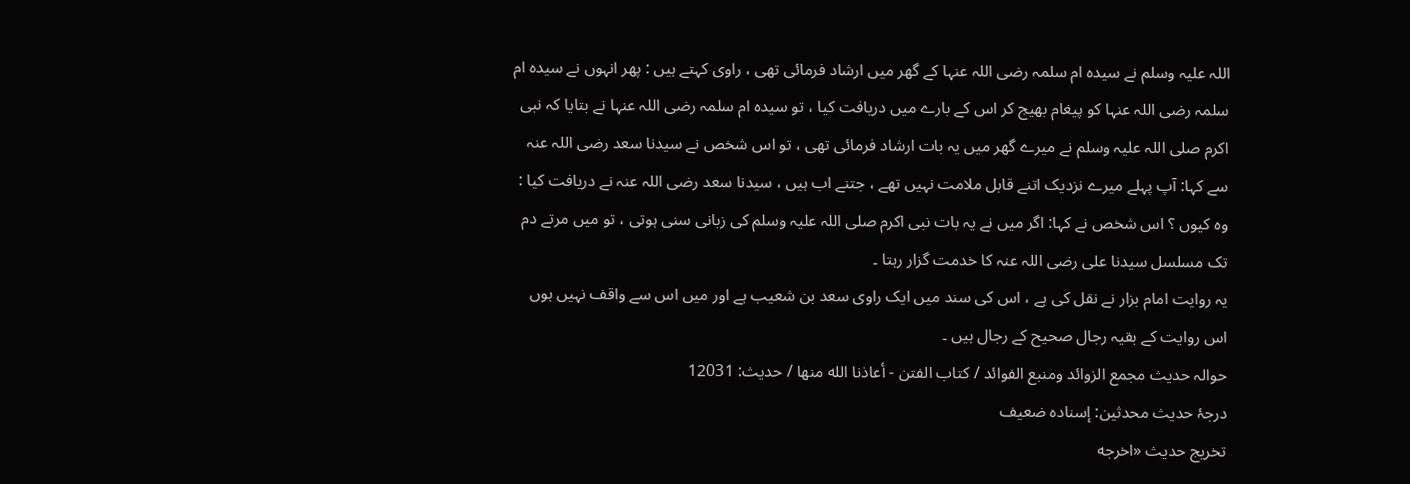اللہ علیہ وسلم نے سیدہ ام سلمہ رضی اللہ عنہا کے گھر میں ارشاد فرمائی تھی ، راوی کہتے ہیں : پھر انہوں نے سیدہ ام سلمہ رضی اللہ عنہا کو پیغام بھیج کر اس کے بارے میں دریافت کیا ، تو سیدہ ام سلمہ رضی اللہ عنہا نے بتایا کہ نبی اکرم صلی اللہ علیہ وسلم نے میرے گھر میں یہ بات ارشاد فرمائی تھی ، تو اس شخص نے سیدنا سعد رضی اللہ عنہ سے کہا: آپ پہلے میرے نزدیک اتنے قابل ملامت نہیں تھے ، جتنے اب ہیں ، سیدنا سعد رضی اللہ عنہ نے دریافت کیا : وہ کیوں ؟ اس شخص نے کہا: اگر میں نے یہ بات نبی اکرم صلی اللہ علیہ وسلم کی زبانی سنی ہوتی ، تو میں مرتے دم تک مسلسل سیدنا علی رضی اللہ عنہ کا خدمت گزار رہتا ۔
یہ روایت امام بزار نے نقل کی ہے ، اس کی سند میں ایک راوی سعد بن شعیب ہے اور میں اس سے واقف نہیں ہوں اس روایت کے بقیہ رجال صحیح کے رجال ہیں ۔
حوالہ حدیث مجمع الزوائد ومنبع الفوائد / كتاب الفتن - أعاذنا الله منها / حدیث: 12031
درجۂ حدیث محدثین: إسنادہ ضعیف
تخریج حدیث «اخرجه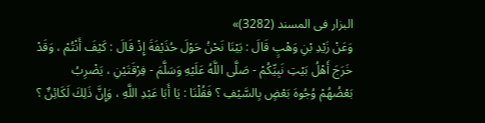البزار فى المسند (3282)»
وَعَنْ زَيْدِ بْنِ وَهْبٍ قَالَ : بَيْنَا نَحْنُ حَوْلَ حُذَيْفَةَ إِذْ قَالَ : كَيْفَ أَنْتُمْ ، وَقَدْ خَرَجَ أَهْلُ بَيْتِ نَبِيِّكُمْ - صَلَّى اللَّهُ عَلَيْهِ وَسَلَّمَ - فِرْقَتَيْنِ ، يَضْرِبُ بَعْضُهُمْ وُجُوهَ بَعْضٍ بِالسَّيْفِ ؟ فَقُلْنَا : يَا أَبَا عَبْدِ اللَّهِ ، وَإِنَّ ذَلِكَ لَكَائِنٌ ؟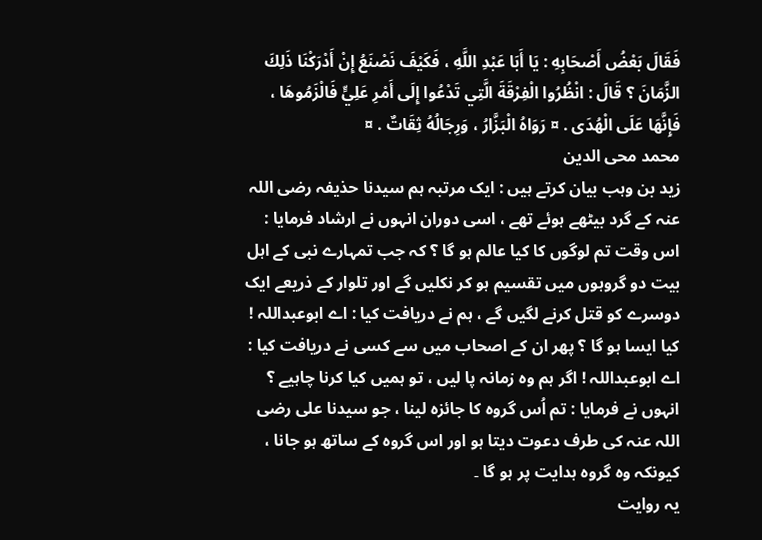فَقَالَ بَعْضُ أَصْحَابِهِ : يَا أَبَا عَبْدِ اللَّهِ ، فَكَيْفَ نَصْنَعُ إِنْ أَدْرَكْنَا ذَلِكَ الزَّمَانَ ؟ قَالَ : انْظُرُوا الْفِرْقَةَ الَّتِي تَدْعُوا إِلَى أَمْرِ عَلِيٍّ فَالْزَمُوهَا ، فَإِنَّهَا عَلَى الْهُدَى . ¤ رَوَاهُ الْبَزَّارُ ، وَرِجَالُهُ ثِقَاتٌ . ¤
محمد محی الدین
زید بن وہب بیان کرتے ہیں : ایک مرتبہ ہم سیدنا حذیفہ رضی اللہ عنہ کے گرد بیٹھے ہوئے تھے ، اسی دوران انہوں نے ارشاد فرمایا : اس وقت تم لوگوں کا کیا عالم ہو گا ؟ کہ جب تمہارے نبی کے اہل بیت دو گروہوں میں تقسیم ہو کر نکلیں گے اور تلوار کے ذریعے ایک دوسرے کو قتل کرنے لگیں گے ، ہم نے دریافت کیا : اے ابوعبداللہ ! کیا ایسا ہو گا ؟ پھر ان کے اصحاب میں سے کسی نے دریافت کیا : اے ابوعبداللہ ! اگر ہم وہ زمانہ پا لیں ، تو ہمیں کیا کرنا چاہیے ؟ انہوں نے فرمایا : تم اُس گروہ کا جائزہ لینا ، جو سیدنا علی رضی اللہ عنہ کی طرف دعوت دیتا ہو اور اس گروہ کے ساتھ ہو جانا ، کیونکہ وہ گروہ ہدایت پر ہو گا ۔
یہ روایت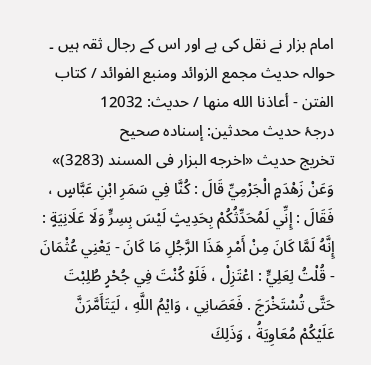امام بزار نے نقل کی ہے اور اس کے رجال ثقہ ہیں ۔
حوالہ حدیث مجمع الزوائد ومنبع الفوائد / كتاب الفتن - أعاذنا الله منها / حدیث: 12032
درجۂ حدیث محدثین: إسنادہ صحیح
تخریج حدیث «اخرجه البزار فى المسند (3283)»
وَعَنْ زَهْدَمٍ الْجَرْمِيِّ قَالَ : كُنَّا فِي سَمَرِ ابْنِ عَبَّاسٍ ، فَقَالَ : إِنِّي لَمُحَدِّثُكُمْ بِحَدِيثٍ لَيْسَ بِسِرٍّ وَلَا عَلَانِيَةٍ : إِنَّهُ لَمَّا كَانَ مِنْ أَمْرِ هَذَا الرَّجُلِ مَا كَانَ - يَعْنِي عُثْمَانَ - قُلْتُ لِعَلِيٍّ : اعْتَزِلْ ، فَلَوْ كُنْتَ فِي جُحْرٍ طُلِبْتَ حَتَّى تُسْتَخْرَجَ . فَعَصَانِي ، وَايْمُ اللَّهِ ، لَيَتَأَمَّرَنَّ عَلَيْكُمْ مُعَاوِيَةُ ، وَذَلِكَ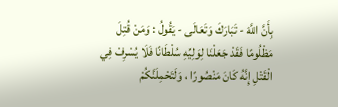بِأَنَّ اللَّهَ - تَبَارَكَ وَتَعَالَى - يَقُولُ : وَمَنْ قُتِلَ مَظْلُومًا فَقَدْ جَعَلْنَا لِوَلِيِّهِ سُلْطَانًا فَلَا يُسْرِفْ فِي الْقَتْلِ إِنَّهُ كَانَ مَنْصُورًا ، وَلَتَحْمِلَنَّكُمْ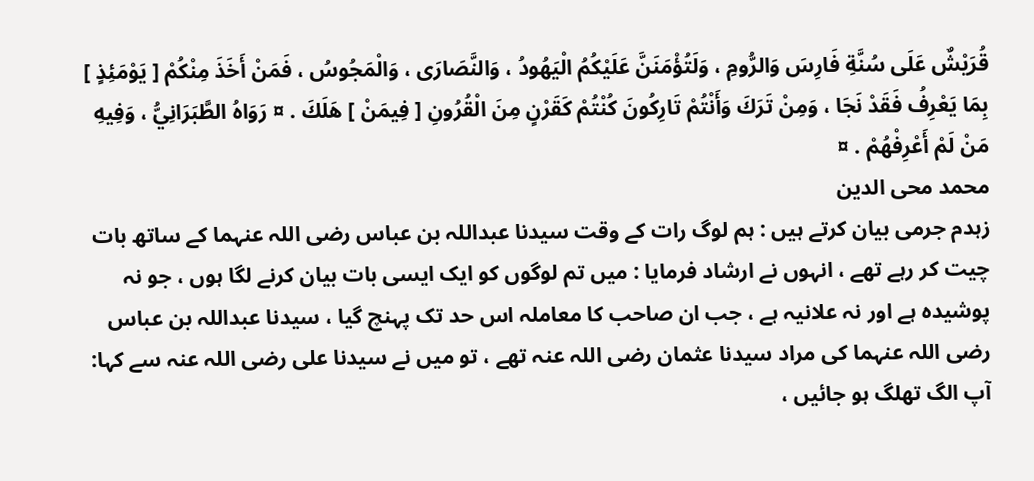قُرَيْشٌ عَلَى سُنَّةِ فَارِسَ وَالرُّومِ ، وَلَتُؤْمَنَنَّ عَلَيْكُمُ الْيَهُودُ ، وَالنَّصَارَى ، وَالْمَجُوسُ ، فَمَنْ أَخَذَ مِنْكُمْ [ يَوْمَئِذٍ ] بِمَا يَعْرِفُ فَقَدْ نَجَا ، وَمِنْ تَرَكَ وَأَنْتُمْ تَارِكُونَ كُنْتُمْ كَقَرْنٍ مِنَ الْقُرُونِ [ فِيمَنْ ] هَلَكَ . ¤ رَوَاهُ الطَّبَرَانِيُّ ، وَفِيهِ مَنْ لَمْ أَعْرِفْهُمْ . ¤
محمد محی الدین
زہدم جرمی بیان کرتے ہیں : ہم لوگ رات کے وقت سیدنا عبداللہ بن عباس رضی اللہ عنہما کے ساتھ بات چیت کر رہے تھے ، انہوں نے ارشاد فرمایا : میں تم لوگوں کو ایک ایسی بات بیان کرنے لگا ہوں ، جو نہ پوشیدہ ہے اور نہ علانیہ ہے ، جب ان صاحب کا معاملہ اس حد تک پہنچ گیا ، سیدنا عبداللہ بن عباس رضی اللہ عنہما کی مراد سیدنا عثمان رضی اللہ عنہ تھے ، تو میں نے سیدنا علی رضی اللہ عنہ سے کہا: آپ الگ تھلگ ہو جائیں ،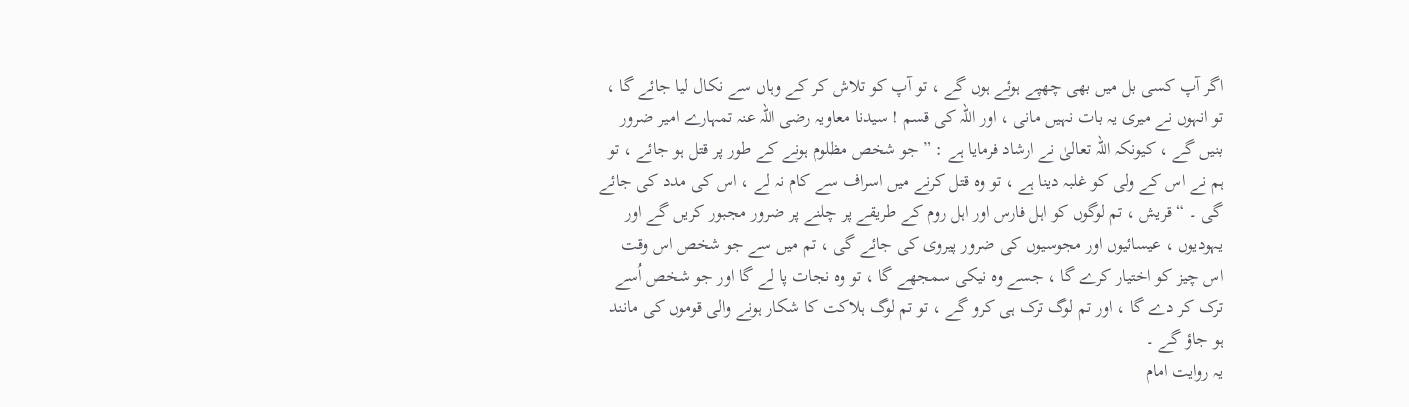اگر آپ کسی بل میں بھی چھپے ہوئے ہوں گے ، تو آپ کو تلاش کر کے وہاں سے نکال لیا جائے گا ، تو انہوں نے میری یہ بات نہیں مانی ، اور اللہ کی قسم ! سیدنا معاویہ رضی اللہ عنہ تمہارے امیر ضرور بنیں گے ، کیونکہ اللہ تعالیٰ نے ارشاد فرمایا ہے : ” جو شخص مظلوم ہونے کے طور پر قتل ہو جائے ، تو ہم نے اس کے ولی کو غلبہ دینا ہے ، تو وہ قتل کرنے میں اسراف سے کام نہ لے ، اس کی مدد کی جائے گی ۔ “ قریش ، تم لوگوں کو اہل فارس اور اہل روم کے طریقے پر چلنے پر ضرور مجبور کریں گے اور یہودیوں ، عیسائیوں اور مجوسیوں کی ضرور پیروی کی جائے گی ، تم میں سے جو شخص اس وقت اس چیز کو اختیار کرے گا ، جسے وہ نیکی سمجھے گا ، تو وہ نجات پا لے گا اور جو شخص اُسے ترک کر دے گا ، اور تم لوگ ترک ہی کرو گے ، تو تم لوگ ہلاکت کا شکار ہونے والی قوموں کی مانند ہو جاؤ گے ۔
یہ روایت امام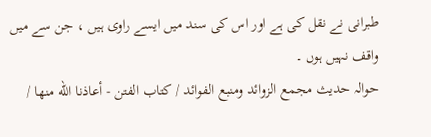طبرانی نے نقل کی ہے اور اس کی سند میں ایسے راوی ہیں ، جن سے میں واقف نہیں ہوں ۔
حوالہ حدیث مجمع الزوائد ومنبع الفوائد / كتاب الفتن - أعاذنا الله منها /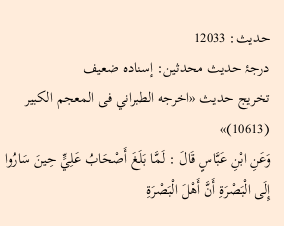حدیث: 12033
درجۂ حدیث محدثین: إسنادہ ضعیف
تخریج حدیث «اخرجه الطبراني فى المعجم الكبير (10613)»
وَعَنِ ابْنِ عَبَّاسٍ قَالَ : لَمَّا بَلَغَ أَصْحَابُ عَلِيٍّ حِينَ سَارُوا إِلَى الْبَصْرَةِ أَنَّ أَهْلَ الْبَصْرَةِ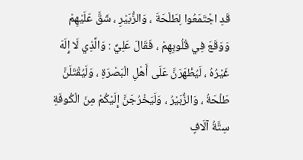قَدِ اجْتَمَعُوا لِطَلْحَةَ ، وَالزُّبَيْرِ ، شَقَّ عَلَيْهِمْ وَوَقَعَ فِي قُلُوبِهِمْ ، فَقَالَ عَلِيٌّ : وَالَّذِي لَا إِلَهَ غَيْرُهُ ، لَيُظْهَرَنَّ عَلَى أَهْلِ الْبَصْرَةِ ، وَلَيُقْتَلَنَّ طَلْحَةُ ، وَالزُّبَيْرُ ، وَلَيَخْرُجَنَّ إِلَيْكُمْ مِنَ الْكُوفَةِ سِتَّةُ آلَافٍ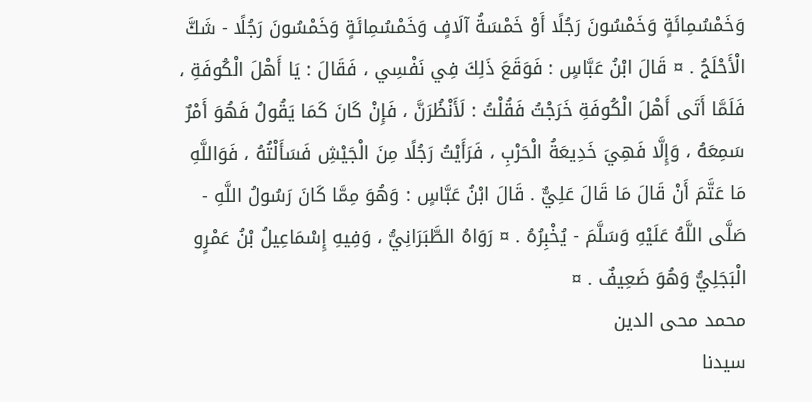وَخَمْسُمِائَةٍ وَخَمْسُونَ رَجُلًا أَوْ خَمْسَةُ آلَافٍ وَخَمْسُمِائَةٍ وَخَمْسُونَ رَجُلًا - شَكَّ الْأَحْلَجُ . ¤ قَالَ ابْنُ عَبَّاسٍ : فَوَقَعَ ذَلِكَ فِي نَفْسِي ، فَقَالَ : يَا أَهْلَ الْكُوفَةِ ، فَلَمَّا أَتَى أَهْلَ الْكُوفَةِ خَرَجْتُ فَقُلْتُ : لَأَنْظُرَنَّ ، فَإِنْ كَانَ كَمَا يَقُولُ فَهُوَ أَمْرٌ سَمِعَهُ ، وَإِلَّا فَهِيَ خَدِيعَةُ الْحَرْبِ ، فَرَأَيْتُ رَجُلًا مِنَ الْجَيْشِ فَسَأَلْتُهُ ، فَوَاللَّهِ مَا عَتَّمَ أَنْ قَالَ مَا قَالَ عَلِيٌّ . قَالَ ابْنُ عَبَّاسٍ : وَهُوَ مِمَّا كَانَ رَسُولُ اللَّهِ - صَلَّى اللَّهُ عَلَيْهِ وَسَلَّمَ - يُخْبِرُهُ . ¤ رَوَاهُ الطَّبَرَانِيُّ ، وَفِيهِ إِسْمَاعِيلُ بْنُ عَمْرٍو الْبَجَلِيُّ وَهُوَ ضَعِيفٌ . ¤
محمد محی الدین
سیدنا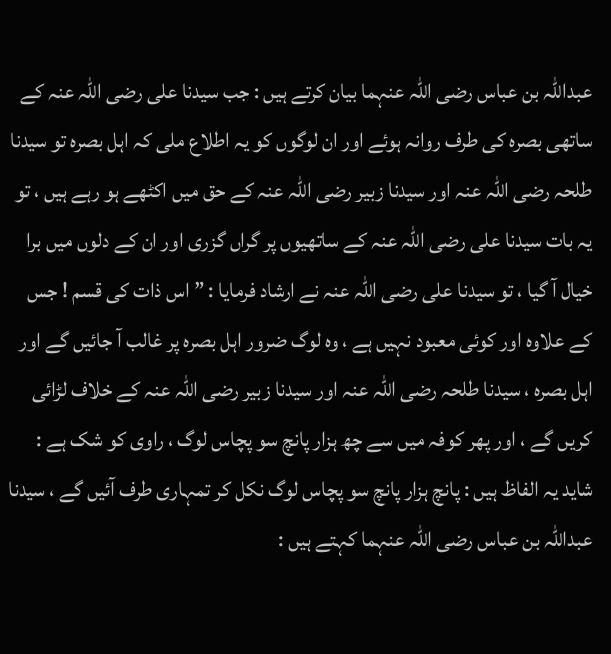عبداللہ بن عباس رضی اللہ عنہما بیان کرتے ہیں : جب سیدنا علی رضی اللہ عنہ کے ساتھی بصرہ کی طرف روانہ ہوئے اور ان لوگوں کو یہ اطلاع ملی کہ اہل بصرہ تو سیدنا طلحہ رضی اللہ عنہ اور سیدنا زبیر رضی اللہ عنہ کے حق میں اکٹھے ہو رہے ہیں ، تو یہ بات سیدنا علی رضی اللہ عنہ کے ساتھیوں پر گراں گزری اور ان کے دلوں میں برا خیال آ گیا ، تو سیدنا علی رضی اللہ عنہ نے ارشاد فرمایا : ” اس ذات کی قسم ! جس کے علاوہ اور کوئی معبود نہیں ہے ، وہ لوگ ضرور اہل بصرہ پر غالب آ جائیں گے اور اہل بصرہ ، سیدنا طلحہ رضی اللہ عنہ اور سیدنا زبیر رضی اللہ عنہ کے خلاف لڑائی کریں گے ، اور پھر کوفہ میں سے چھ ہزار پانچ سو پچاس لوگ ، راوی کو شک ہے : شاید یہ الفاظ ہیں : پانچ ہزار پانچ سو پچاس لوگ نکل کر تمہاری طرف آئیں گے ، سیدنا عبداللہ بن عباس رضی اللہ عنہما کہتے ہیں :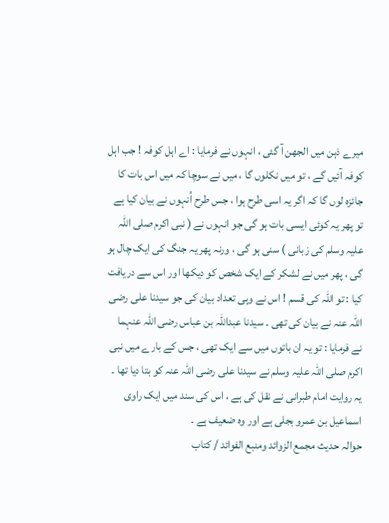میرے ذہن میں الجھن آ گئی ، انہوں نے فرمایا : اے اہل کوفہ ! جب اہل کوفہ آئیں گے ، تو میں نکلوں گا ، میں نے سوچا کہ میں اس بات کا جائزہ لوں گا کہ اگر یہ اسی طرح ہوا ، جس طرح اُنہوں نے بیان کیا ہے تو پھر یہ کوئی ایسی بات ہو گی جو انہوں نے ( نبی اکرم صلی اللہ علیہ وسلم کی زبانی ) سنی ہو گی ، ورنہ پھر یہ جنگ کی ایک چال ہو گی ، پھر میں نے لشکر کے ایک شخص کو دیکھا اور اس سے دریافت کیا : تو اللہ کی قسم ! اس نے وہی تعداد بیان کی جو سیدنا علی رضی اللہ عنہ نے بیان کی تھی ۔ سیدنا عبداللہ بن عباس رضی اللہ عنہما نے فرمایا : تو یہ ان باتوں میں سے ایک تھی ، جس کے بارے میں نبی اکرم صلی اللہ علیہ وسلم نے سیدنا علی رضی اللہ عنہ کو بتا دیا تھا ۔
یہ روایت امام طبرانی نے نقل کی ہے ، اس کی سند میں ایک راوی اسماعیل بن عمرو بجلی ہے اور وہ ضعیف ہے ۔
حوالہ حدیث مجمع الزوائد ومنبع الفوائد / كتاب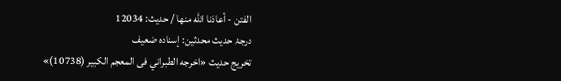الفتن - أعاذنا الله منها / حدیث: 12034
درجۂ حدیث محدثین: إسنادہ ضعیف
تخریج حدیث «اخرجه الطبراني فى المعجم الكبير (10738)»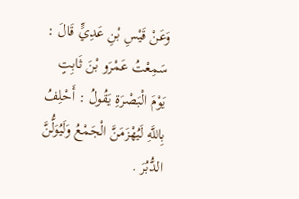وَعَنْ قَيْسِ بْنِ عَدِيٍّ قَالَ : سَمِعْتُ عَمْرَو بْنَ ثَابِتٍ يَوْمَ الْبَصْرَةِ يَقُولُ : أَحْلِفُ بِاللَّهِ لَيُهْزَمَنَّ الْجَمْعُ وَلَيُوَلُّنَّ الدُّبُرَ .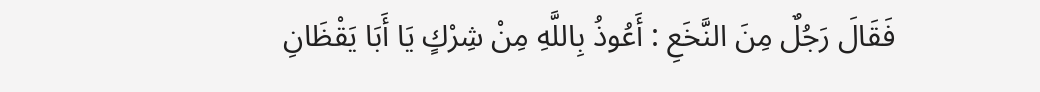فَقَالَ رَجُلٌ مِنَ النَّخَعِ : أَعُوذُ بِاللَّهِ مِنْ شِرْكٍ يَا أَبَا يَقْظَانِ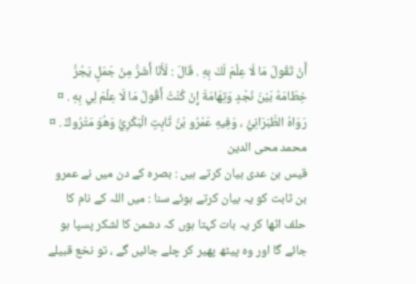أَنْ تَقُولَ مَا لَا عِلْمَ لَكَ بِهِ . قَالَ : لَأَنَا أَشَرُّ مِنْ جَمَلٍ يَجُرُّ خِطَامَهُ بَيْنَ نَجْدٍ وَتِهَامَةَ إِنْ كُنْتُ أَقُولُ مَا لَا عِلْمَ لِي بِهِ . ¤ رَوَاهُ الطَّبَرَانِيُّ ، وَفِيهِ عَمْرُو بْنُ ثَابِتٍ الْبَكْرِيُّ وَهُوَ مَتْرُوكٌ . ¤
محمد محی الدین
قیس بن عدی بیان کرتے ہیں : بصرہ کے دن میں نے عمرو بن ثابت کو یہ بیان کرتے ہوئے سنا : میں اللہ کے نام کا حلف اٹھا کر یہ بات کہتا ہوں کہ دشمن کا لشکر پسپا ہو جائے گا اور وہ پیٹھ پھیر کر چلے جائیں گے ، تو نخع قبیلے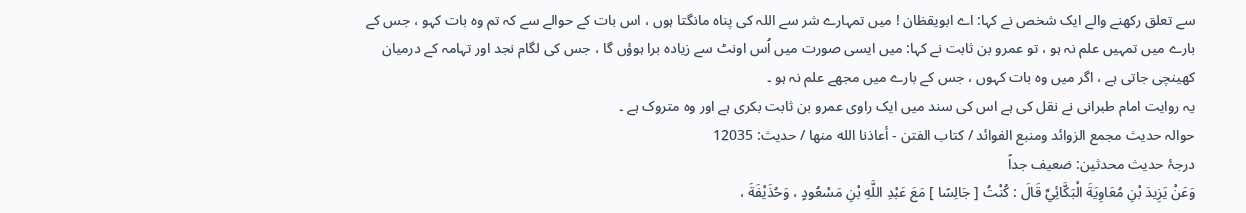سے تعلق رکھنے والے ایک شخص نے کہا: اے ابویقظان ! میں تمہارے شر سے اللہ کی پناہ مانگتا ہوں ، اس بات کے حوالے سے کہ تم وہ بات کہو ، جس کے بارے میں تمہیں علم نہ ہو ، تو عمرو بن ثابت نے کہا: میں ایسی صورت میں اُس اونٹ سے زیادہ برا ہوؤں گا ، جس کی لگام نجد اور تہامہ کے درمیان کھینچی جاتی ہے ، اگر میں وہ بات کہوں ، جس کے بارے میں مجھے علم نہ ہو ۔
یہ روایت امام طبرانی نے نقل کی ہے اس کی سند میں ایک راوی عمرو بن ثابت بکری ہے اور وہ متروک ہے ۔
حوالہ حدیث مجمع الزوائد ومنبع الفوائد / كتاب الفتن - أعاذنا الله منها / حدیث: 12035
درجۂ حدیث محدثین: ضعیف جداً
وَعَنْ يَزِيدَ بْنِ مُعَاوِيَةَ الْبَكَّائِيِّ قَالَ : كُنْتُ [ جَالِسًا ] مَعَ عَبْدِ اللَّهِ بْنِ مَسْعُودٍ ، وَحُذَيْفَةَ ،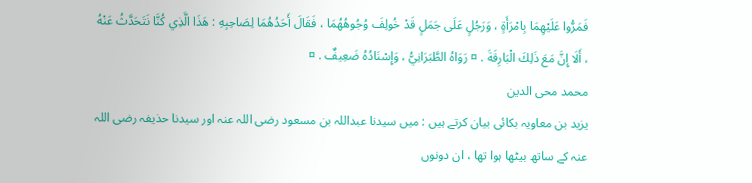فَمَرُّوا عَلَيْهِمَا بِامْرَأَةٍ ، وَرَجُلٍ عَلَى جَمَلٍ قَدْ خُولِفَ وُجُوهُهُمَا ، فَقَالَ أَحَدُهُمَا لِصَاحِبِهِ : هَذَا الَّذِي كُنَّا نَتَحَدَّثُ عَنْهُ ، أَلَا إِنَّ مَعَ ذَلِكَ الْبَارِقَةَ . ¤ رَوَاهُ الطَّبَرَانِيُّ ، وَإِسْنَادُهُ ضَعِيفٌ . ¤
محمد محی الدین
یزید بن معاویہ بکائی بیان کرتے ہیں : میں سیدنا عبداللہ بن مسعود رضی اللہ عنہ اور سیدنا حذیفہ رضی اللہ عنہ کے ساتھ بیٹھا ہوا تھا ، ان دونوں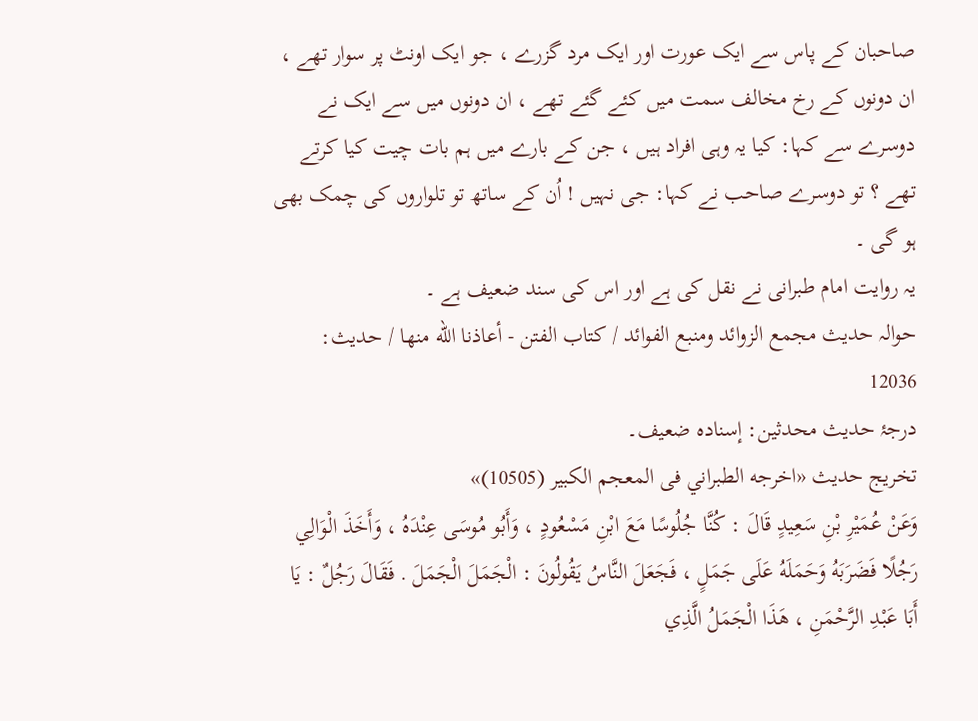صاحبان کے پاس سے ایک عورت اور ایک مرد گزرے ، جو ایک اونٹ پر سوار تھے ، ان دونوں کے رخ مخالف سمت میں کئے گئے تھے ، ان دونوں میں سے ایک نے دوسرے سے کہا: کیا یہ وہی افراد ہیں ، جن کے بارے میں ہم بات چیت کیا کرتے تھے ؟ تو دوسرے صاحب نے کہا: جی نہیں ! اُن کے ساتھ تو تلواروں کی چمک بھی ہو گی ۔
یہ روایت امام طبرانی نے نقل کی ہے اور اس کی سند ضعیف ہے ۔
حوالہ حدیث مجمع الزوائد ومنبع الفوائد / كتاب الفتن - أعاذنا الله منها / حدیث: 12036
درجۂ حدیث محدثین: إسنادہ ضعیف۔
تخریج حدیث «اخرجه الطبراني فى المعجم الكبير (10505)»
وَعَنْ عُمَيْرِ بْنِ سَعِيدٍ قَالَ : كُنَّا جُلُوسًا مَعَ ابْنِ مَسْعُودٍ ، وَأَبُو مُوسَى عِنْدَهُ ، وَأَخَذَ الْوَالِي رَجُلًا فَضَرَبَهُ وَحَمَلَهُ عَلَى جَمَلٍ ، فَجَعَلَ النَّاسُ يَقُولُونَ : الْجَمَلَ الْجَمَلَ . فَقَالَ رَجُلٌ : يَا أَبَا عَبْدِ الرَّحْمَنِ ، هَذَا الْجَمَلُ الَّذِي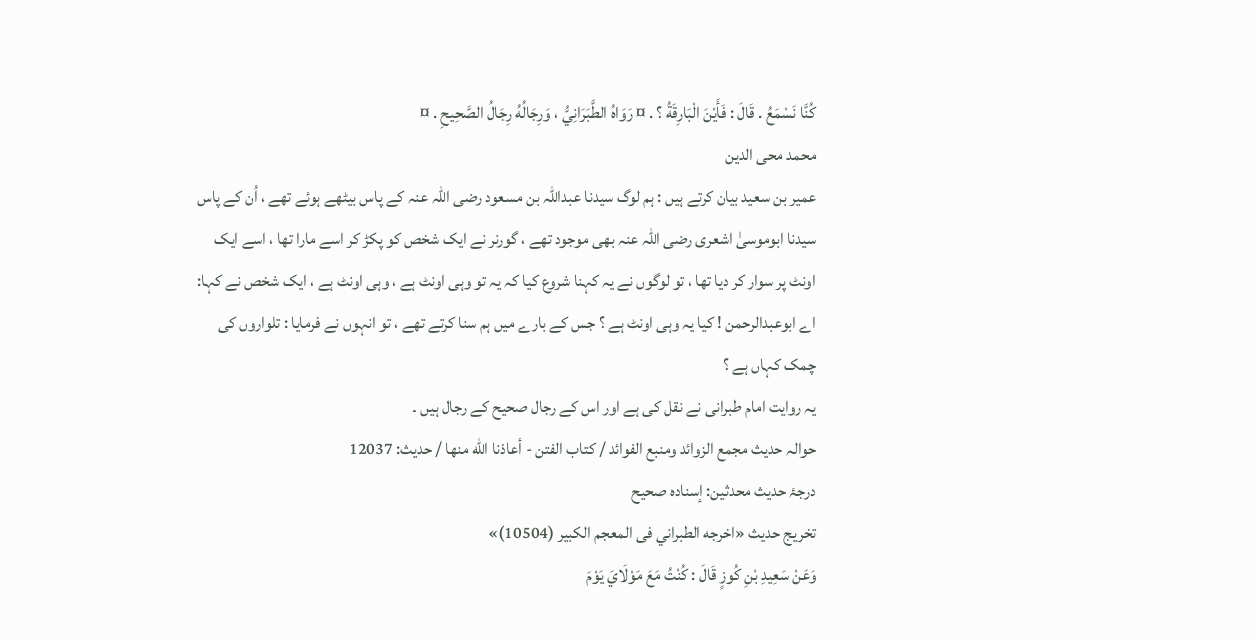كُنَّا نَسْمَعُ . قَالَ : فَأَيْنَ الْبَارِقَةُ ؟ . ¤ رَوَاهُ الطَّبَرَانِيُّ ، وَرِجَالُهُ رِجَالُ الصَّحِيحِ . ¤
محمد محی الدین
عمیر بن سعید بیان کرتے ہیں : ہم لوگ سیدنا عبداللہ بن مسعود رضی اللہ عنہ کے پاس بیٹھے ہوئے تھے ، اُن کے پاس سیدنا ابوموسیٰ اشعری رضی اللہ عنہ بھی موجود تھے ، گورنر نے ایک شخص کو پکڑ کر اسے مارا تھا ، اسے ایک اونٹ پر سوار کر دیا تھا ، تو لوگوں نے یہ کہنا شروع کیا کہ یہ تو وہی اونٹ ہے ، وہی اونٹ ہے ، ایک شخص نے کہا: اے ابوعبدالرحمن ! کیا یہ وہی اونٹ ہے ؟ جس کے بارے میں ہم سنا کرتے تھے ، تو انہوں نے فرمایا : تلواروں کی چمک کہاں ہے ؟
یہ روایت امام طبرانی نے نقل کی ہے اور اس کے رجال صحیح کے رجال ہیں ۔
حوالہ حدیث مجمع الزوائد ومنبع الفوائد / كتاب الفتن - أعاذنا الله منها / حدیث: 12037
درجۂ حدیث محدثین: إسنادہ صحیح
تخریج حدیث «اخرجه الطبراني فى المعجم الكبير (10504)»
وَعَنْ سَعِيدِ بْنِ كُوزٍ قَالَ : كُنْتُ مَعَ مَوْلَايَ يَوْمَ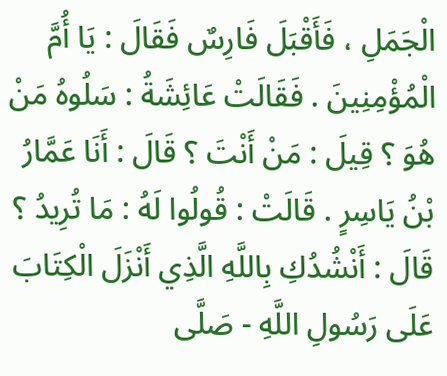الْجَمَلِ ، فَأَقْبَلَ فَارِسٌ فَقَالَ : يَا أُمَّ الْمُؤْمِنِينَ . فَقَالَتْ عَائِشَةُ : سَلُوهُ مَنْ هُوَ ؟ قِيلَ : مَنْ أَنْتَ ؟ قَالَ : أَنَا عَمَّارُ بْنُ يَاسِرٍ . قَالَتْ : قُولُوا لَهُ : مَا تُرِيدُ ؟ قَالَ : أَنْشُدُكِ بِاللَّهِ الَّذِي أَنْزَلَ الْكِتَابَ عَلَى رَسُولِ اللَّهِ - صَلَّى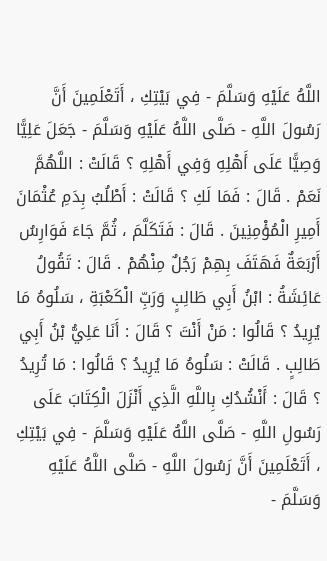اللَّهُ عَلَيْهِ وَسَلَّمَ - فِي بَيْتِكِ ، أَتَعْلَمِينَ أَنَّ رَسُولَ اللَّهِ - صَلَّى اللَّهُ عَلَيْهِ وَسَلَّمَ - جَعَلَ عَلِيًّا وَصِيًّا عَلَى أَهْلِهِ وَفِي أَهْلِهِ ؟ قَالَتْ : اللَّهُمَّ نَعَمْ . قَالَ : فَمَا لَكِ ؟ قَالَتْ : أَطْلُبُ بِدَمِ عُثْمَانَ أَمِيرِ الْمُؤْمِنِينَ . قَالَ : فَتَكَلَّمَ ، ثُمَّ جَاءَ فَوَارِسُ أَرْبَعَةٌ فَهَتَفَ بِهِمْ رَجُلٌ مِنْهُمْ . قَالَ : تَقُولُ عَائِشَةُ : ابْنُ أَبِي طَالِبٍ وَرَبِّ الْكَعْبَةِ ، سَلُوهُ مَا يُرِيدُ ؟ قَالُوا : مَنْ أَنْتَ ؟ قَالَ : أَنَا عَلِيُّ بْنُ أَبِي طَالِبٍ . قَالَتْ : سَلُوهُ مَا يُرِيدُ ؟ قَالُوا : مَا تُرِيدُ ؟ قَالَ : أَنْشُدُكِ بِاللَّهِ الَّذِي أَنْزَلَ الْكِتَابَ عَلَى رَسُولِ اللَّهِ - صَلَّى اللَّهُ عَلَيْهِ وَسَلَّمَ - فِي بَيْتِكِ ، أَتَعْلَمِينَ أَنَّ رَسُولَ اللَّهِ - صَلَّى اللَّهُ عَلَيْهِ وَسَلَّمَ -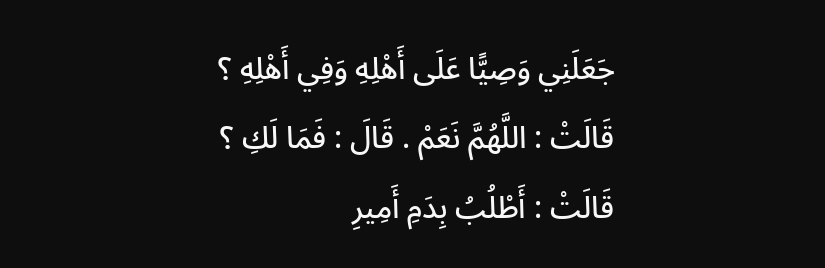جَعَلَنِي وَصِيًّا عَلَى أَهْلِهِ وَفِي أَهْلِهِ ؟ قَالَتْ : اللَّهُمَّ نَعَمْ . قَالَ : فَمَا لَكِ ؟ قَالَتْ : أَطْلُبُ بِدَمِ أَمِيرِ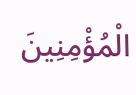الْمُؤْمِنِينَ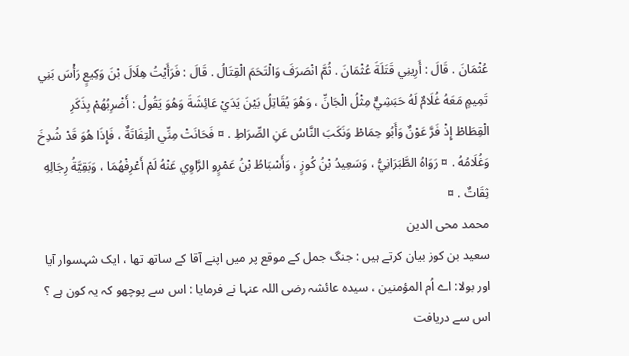عُثْمَانَ . قَالَ : أَرِينِي قَتَلَةَ عُثْمَانَ . ثُمَّ انْصَرَفَ وَالْتَحَمَ الْقِتَالُ . قَالَ : فَرَأَيْتُ هِلَالَ بْنَ وَكِيعٍ رَأْسَ بَنِي تَمِيمٍ مَعَهُ غُلَامٌ لَهُ حَبَشِيٌّ مِثْلُ الْجَانِّ ، وَهُوَ يُقَاتِلُ بَيْنَ يَدَيْ عَائِشَةَ وَهُوَ يَقُولُ : أَضْرِبُهُمْ بِذَكَرِ الْقِطَاطْ إِذْ فَرَّ عَوْنٌ وَأَبُو حِمَاطْ وَنَكَبَ النَّاسُ عَنِ الصِّرَاطِ . ¤ فَحَانَتْ مِنِّي الْتِفَاتَةٌ ، فَإِذَا هُوَ قَدْ شُدِخَ وَغُلَامُهُ . ¤ رَوَاهُ الطَّبَرَانِيُّ ، وَسَعِيدُ بْنُ كُوزٍ ، وَأَسْبَاطُ بْنُ عَمْرٍو الرَّاوِي عَنْهُ لَمْ أَعْرِفْهُمَا ، وَبَقِيَّةُ رِجَالِهِ ثِقَاتٌ . ¤
محمد محی الدین
سعید بن کوز بیان کرتے ہیں : جنگ جمل کے موقع پر میں اپنے آقا کے ساتھ تھا ، ایک شہسوار آیا اور بولا: اے اُم المؤمنین ، سیدہ عائشہ رضی اللہ عنہا نے فرمایا : اس سے پوچھو کہ یہ کون ہے ؟ اس سے دریافت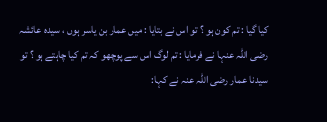کیا گیا : تم کون ہو ؟ تو اس نے بتایا : میں عمار بن یاسر ہوں ، سیدہ عائشہ رضی اللہ عنہا نے فرمایا : تم لوگ اس سے پوچھو کہ تم کیا چاہتے ہو ؟ تو سیدنا عمار رضی اللہ عنہ نے کہا: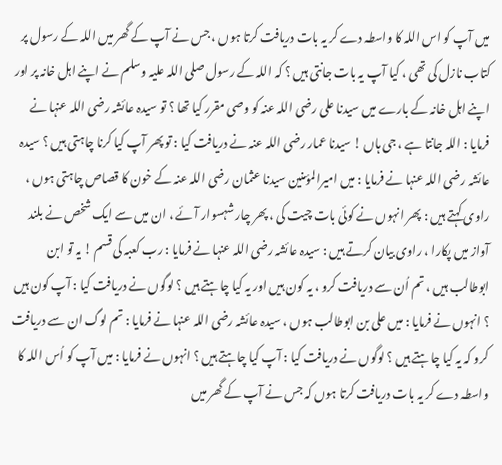میں آپ کو اس اللہ کا واسطہ دے کر یہ بات دریافت کرتا ہوں ، جس نے آپ کے گھر میں اللہ کے رسول پر کتاب نازل کی تھی ، کیا آپ یہ بات جانتی ہیں ؟ کہ اللہ کے رسول صلی اللہ علیہ وسلم نے اپنے اہل خانہ پر اور اپنے اہل خانہ کے بارے میں سیدنا علی رضی اللہ عنہ کو وصی مقرر کیا تھا ؟ تو سیدہ عائشہ رضی اللہ عنہا نے فرمایا : اللہ جانتا ہے ، جی ہاں ! سیدنا عمار رضی اللہ عنہ نے دریافت کیا : تو پھر آپ کیا کرنا چاہتی ہیں ؟ سیدہ عائشہ رضی اللہ عنہا نے فرمایا : میں امیرالمؤمنین سیدنا عثمان رضی اللہ عنہ کے خون کا قصاص چاہتی ہوں ، راوی کہتے ہیں : پھر انہوں نے کوئی بات چیت کی ، پھر چار شہسوار آئے ، ان میں سے ایک شخص نے بلند آواز میں پکارا ، راوی بیان کرتے ہیں : سیدہ عائشہ رضی اللہ عنہا نے فرمایا : رب کعبہ کی قسم ! یہ تو ابن ابوطالب ہیں ، تم اُن سے دریافت کرو ، یہ کون ہیں اور یہ کیا چاہتے ہیں ؟ لوگوں نے دریافت کیا : آپ کون ہیں ؟ انہوں نے فرمایا : میں علی بن ابوطالب ہوں ، سیدہ عائشہ رضی اللہ عنہا نے فرمایا : تم لوگ ان سے دریافت کرو کہ یہ کیا چاہتے ہیں ؟ لوگوں نے دریافت کیا : آپ کیا چاہتے ہیں ؟ انہوں نے فرمایا : میں آپ کو اُس اللہ کا واسطہ دے کر یہ بات دریافت کرتا ہوں کہ جس نے آپ کے گھر میں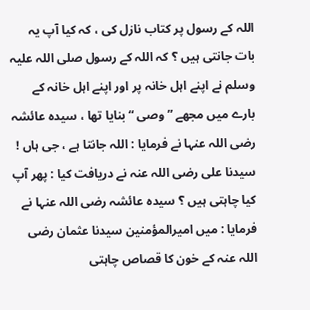اللہ کے رسول پر کتاب نازل کی ، کہ کیا آپ یہ بات جانتی ہیں ؟ کہ اللہ کے رسول صلی اللہ علیہ وسلم نے اپنے اہل خانہ پر اور اپنے اہل خانہ کے بارے میں مجھے ” وصی “ بنایا تھا ، سیدہ عائشہ رضی اللہ عنہا نے فرمایا : اللہ جانتا ہے ، جی ہاں ! سیدنا علی رضی اللہ عنہ نے دریافت کیا : پھر آپ کیا چاہتی ہیں ؟ سیدہ عائشہ رضی اللہ عنہا نے فرمایا : میں امیرالمؤمنین سیدنا عثمان رضی اللہ عنہ کے خون کا قصاص چاہتی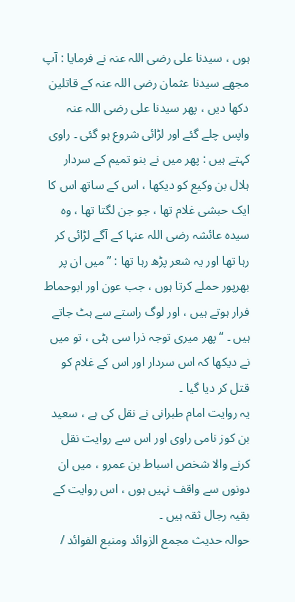ہوں ، سیدنا علی رضی اللہ عنہ نے فرمایا : آپ مجھے سیدنا عثمان رضی اللہ عنہ کے قاتلین دکھا دیں ، پھر سیدنا علی رضی اللہ عنہ واپس چلے گئے اور لڑائی شروع ہو گئی ۔ راوی کہتے ہیں : پھر میں نے بنو تمیم کے سردار ہلال بن وکیع کو دیکھا ، اس کے ساتھ اس کا ایک حبشی غلام تھا ، جو جن لگتا تھا ، وہ سیدہ عائشہ رضی اللہ عنہا کے آگے لڑائی کر رہا تھا اور یہ شعر پڑھ رہا تھا : ” میں ان پر بھرپور حملے کرتا ہوں ، جب عون اور ابوحماط فرار ہوتے ہیں ، اور لوگ راستے سے ہٹ جاتے ہیں ۔ “ پھر میری توجہ ذرا سی ہٹی ، تو میں نے دیکھا کہ اس سردار اور اس کے غلام کو قتل کر دیا گیا ۔
یہ روایت امام طبرانی نے نقل کی ہے ، سعید بن کوز نامی راوی اور اس سے روایت نقل کرنے والا شخص اسباط بن عمرو ، میں ان دونوں سے واقف نہیں ہوں ، اس روایت کے بقیہ رجال ثقہ ہیں ۔
حوالہ حدیث مجمع الزوائد ومنبع الفوائد /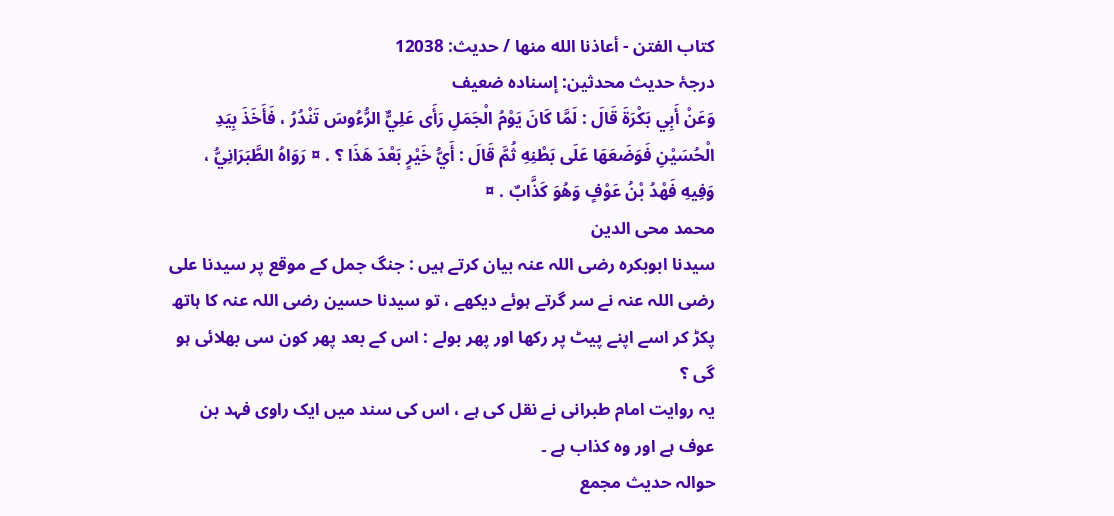كتاب الفتن - أعاذنا الله منها / حدیث: 12038
درجۂ حدیث محدثین: إسنادہ ضعیف
وَعَنْ أَبِي بَكْرَةَ قَالَ : لَمَّا كَانَ يَوْمُ الْجَمَلِ رَأَى عَلِيٌّ الرُّءُوسَ تَنْدُرُ ، فَأَخَذَ بِيَدِ الْحُسَيْنِ فَوَضَعَهَا عَلَى بَطْنِهِ ثُمَّ قَالَ : أَيُّ خَيْرٍ بَعْدَ هَذَا ؟ . ¤ رَوَاهُ الطَّبَرَانِيُّ ، وَفِيهِ فَهْدُ بْنُ عَوْفٍ وَهُوَ كَذَّابٌ . ¤
محمد محی الدین
سیدنا ابوبکرہ رضی اللہ عنہ بیان کرتے ہیں : جنگ جمل کے موقع پر سیدنا علی رضی اللہ عنہ نے سر گرتے ہوئے دیکھے ، تو سیدنا حسین رضی اللہ عنہ کا ہاتھ پکڑ کر اسے اپنے پیٹ پر رکھا اور پھر بولے : اس کے بعد پھر کون سی بھلائی ہو گی ؟
یہ روایت امام طبرانی نے نقل کی ہے ، اس کی سند میں ایک راوی فہد بن عوف ہے اور وہ کذاب ہے ۔
حوالہ حدیث مجمع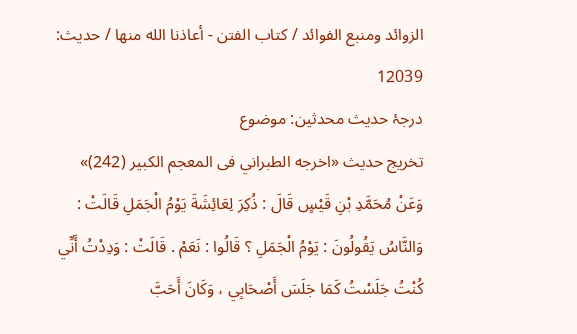الزوائد ومنبع الفوائد / كتاب الفتن - أعاذنا الله منها / حدیث: 12039
درجۂ حدیث محدثین: موضوع
تخریج حدیث «اخرجه الطبراني فى المعجم الكبير (242)»
وَعَنْ مُحَمَّدِ بْنِ قَيْسٍ قَالَ : ذُكِرَ لِعَائِشَةَ يَوْمُ الْجَمَلِ قَالَتْ : وَالنَّاسُ يَقُولُونَ : يَوْمُ الْجَمَلِ ؟ قَالُوا : نَعَمْ . قَالَتْ : وَدِدْتُ أَنِّي كُنْتُ جَلَسْتُ كَمَا جَلَسَ أَصْحَابِي ، وَكَانَ أَحَبَّ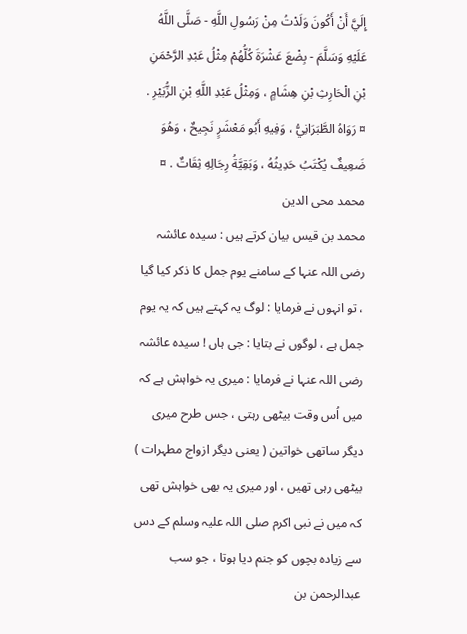إِلَيَّ أَنْ أَكُونَ وَلَدْتُ مِنْ رَسُولِ اللَّهِ - صَلَّى اللَّهُ عَلَيْهِ وَسَلَّمَ - بِضْعَ عَشْرَةَ كُلُّهُمْ مِثْلُ عَبْدِ الرَّحْمَنِ بْنِ الْحَارِثِ بْنِ هِشَامٍ ، وَمِثْلُ عَبْدِ اللَّهِ بْنِ الزُّبَيْرِ . ¤ رَوَاهُ الطَّبَرَانِيُّ ، وَفِيهِ أَبُو مَعْشَرٍ نَجِيحٌ ، وَهُوَ ضَعِيفٌ يُكْتَبُ حَدِيثُهُ ، وَبَقِيَّةُ رِجَالِهِ ثِقَاتٌ . ¤
محمد محی الدین
محمد بن قیس بیان کرتے ہیں : سیدہ عائشہ رضی اللہ عنہا کے سامنے یوم جمل کا ذکر کیا گیا ، تو انہوں نے فرمایا : لوگ یہ کہتے ہیں کہ یہ یوم جمل ہے ، لوگوں نے بتایا : جی ہاں ! سیدہ عائشہ رضی اللہ عنہا نے فرمایا : میری یہ خواہش ہے کہ میں اُس وقت بیٹھی رہتی ، جس طرح میری دیگر ساتھی خواتین ( یعنی دیگر ازواج مطہرات ) بیٹھی رہی تھیں ، اور میری یہ بھی خواہش تھی کہ میں نے نبی اکرم صلی اللہ علیہ وسلم کے دس سے زیادہ بچوں کو جنم دیا ہوتا ، جو سب عبدالرحمن بن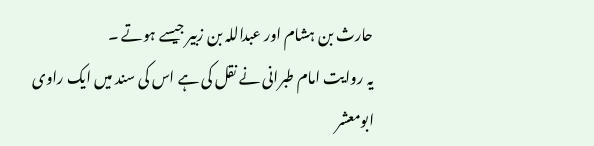حارث بن ہشام اور عبداللہ بن زبیر جیسے ہوتے ۔
یہ روایت امام طبرانی نے نقل کی ہے اس کی سند میں ایک راوی ابومعشر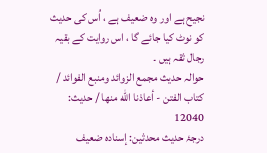نجیح ہے اور وہ ضعیف ہے ، اُس کی حدیث کو نوٹ کیا جائے گا ، اس روایت کے بقیہ رجال ثقہ ہیں ۔
حوالہ حدیث مجمع الزوائد ومنبع الفوائد / كتاب الفتن - أعاذنا الله منها / حدیث: 12040
درجۂ حدیث محدثین: إسنادہ ضعیف